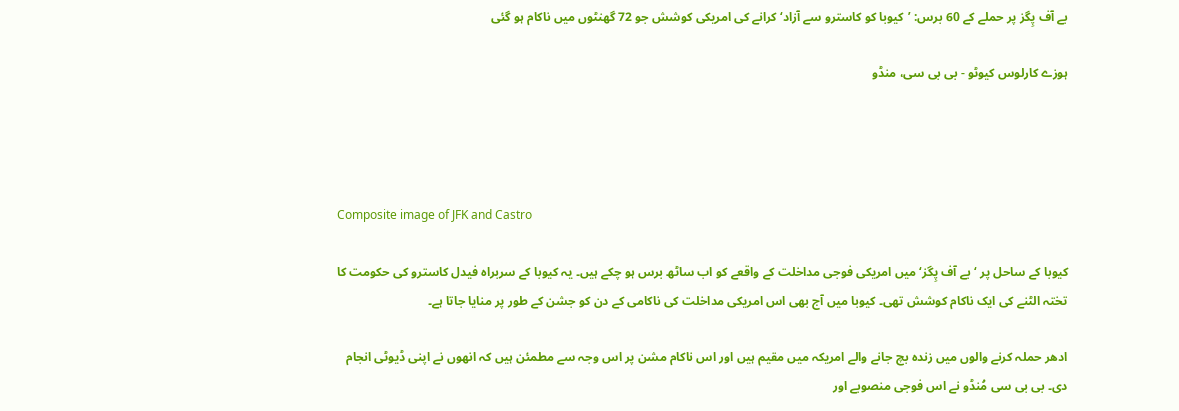بے آف پِگز پر حملے کے 60 برس: ’کیوبا کو کاسترو سے آزاد‘ کرانے کی امریکی کوشش جو 72 گھنٹوں میں ناکام ہو گئی

ہوزے کارلوس کیوٹو - بی بی سی، منڈو




Composite image of JFK and Castro

کیوبا کے ساحل پر ‘بے آف پِگز‘ میں امریکی فوجی مداخلت کے واقعے کو اب ساٹھ برس ہو چکے ہیں۔ یہ کیوبا کے سربراہ فیدل کاسترو کی حکومت کا تختہ الٹنے کی ایک ناکام کوشش تھی۔ کیوبا میں آج بھی اس امریکی مداخلت کی ناکامی کے دن کو جشن کے طور پر منایا جاتا ہے۔

ادھر حملہ کرنے والوں میں زندہ بچ جانے والے امریکہ میں مقیم ہیں اور اس ناکام مشن پر اس وجہ سے مطمئن ہیں کہ انھوں نے اپنی ڈیوٹی انجام دی۔ بی بی سی مُنڈو نے اس فوجی منصوبے اور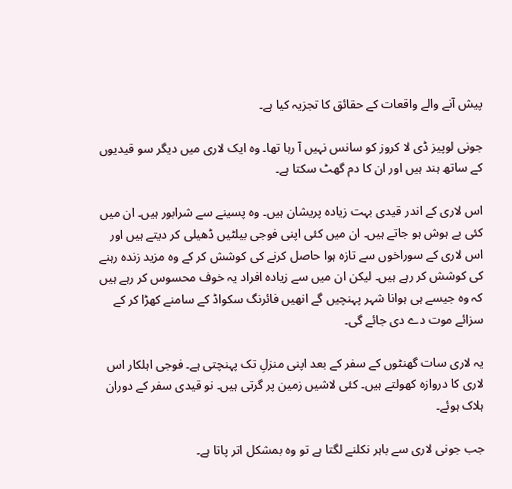پیش آنے والے واقعات کے حقائق کا تجزیہ کیا ہے۔

جونی لوپیز ڈی لا کروز کو سانس نہیں آ رہا تھا۔ وہ ایک لاری میں دیگر سو قیدیوں کے ساتھ ہند ہیں اور ان کا دم گھٹ سکتا ہے۔

اس لاری کے اندر قیدی بہت زیادہ پریشان ہیں۔ وہ پسینے سے شرابور ہیں۔ ان میں کئی بے ہوش ہو جاتے ہیں۔ ان میں کئی اپنی فوجی بیلٹیں ڈھیلی کر دیتے ہیں اور اس لاری کے سوراخوں سے تازہ ہوا حاصل کرنے کی کوشش کر کے وہ مزید زندہ رہنے کی کوشش کر رہے ہیں۔ لیکن ان میں سے زیادہ افراد یہ خوف محسوس کر رہے ہیں کہ وہ جیسے ہی ہوانا شہر پہنچیں گے انھیں فائرنگ سکواڈ کے سامنے کھڑا کر کے سزائے موت دے دی جائے گی۔

یہ لاری سات گھنٹوں کے سفر کے بعد اپنی منزلِ تک پہنچتی ہے۔ فوجی اہلکار اس لاری کا دروازہ کھولتے ہیں۔ کئی لاشیں زمین پر گرتی ہیں۔ نو قیدی سفر کے دوران ہلاک ہوئے۔

جب جونی لاری سے باہر نکلنے لگتا ہے تو وہ بمشکل اتر پاتا ہے۔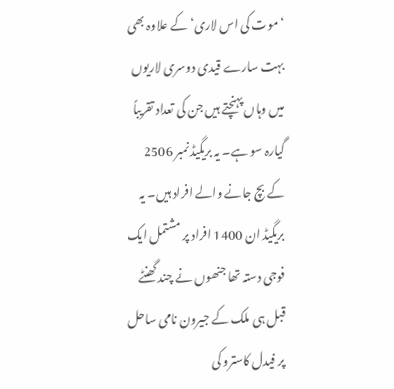‘موت کی اس لاری‘ کے علاوہ بھی بہت سارے قیدی دوسری لاریوں میں وہاں پہنچتے ہیں جن کی تعداد تقریباً گیارہ سو ہے۔ یہ بریگیڈ نمبر 2506 کے بچ جانے والے افراد ہیں۔ یہ بریگیڈ ان 1400 افراد پر مشتمل ایک فوجی دستہ تھا جنھوں نے چند گھنٹے قبل ہی ملک کے جیرون نامی ساحل پر فیدل کاسترو کی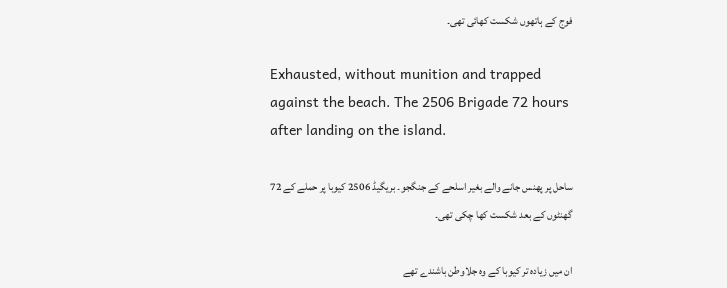فوج کے ہاتھوں شکست کھائی تھی۔

Exhausted, without munition and trapped against the beach. The 2506 Brigade 72 hours after landing on the island.

ساحل پر پھنس جانے والے بغیر اسلحے کے جنگجو۔ بریگیڈ 2506 کیوبا پر حملے کے 72 گھنٹوں کے بعد شکست کھا چکی تھی۔

ان میں زیادہ تر کیوبا کے وہ جلاوطن باشندے تھے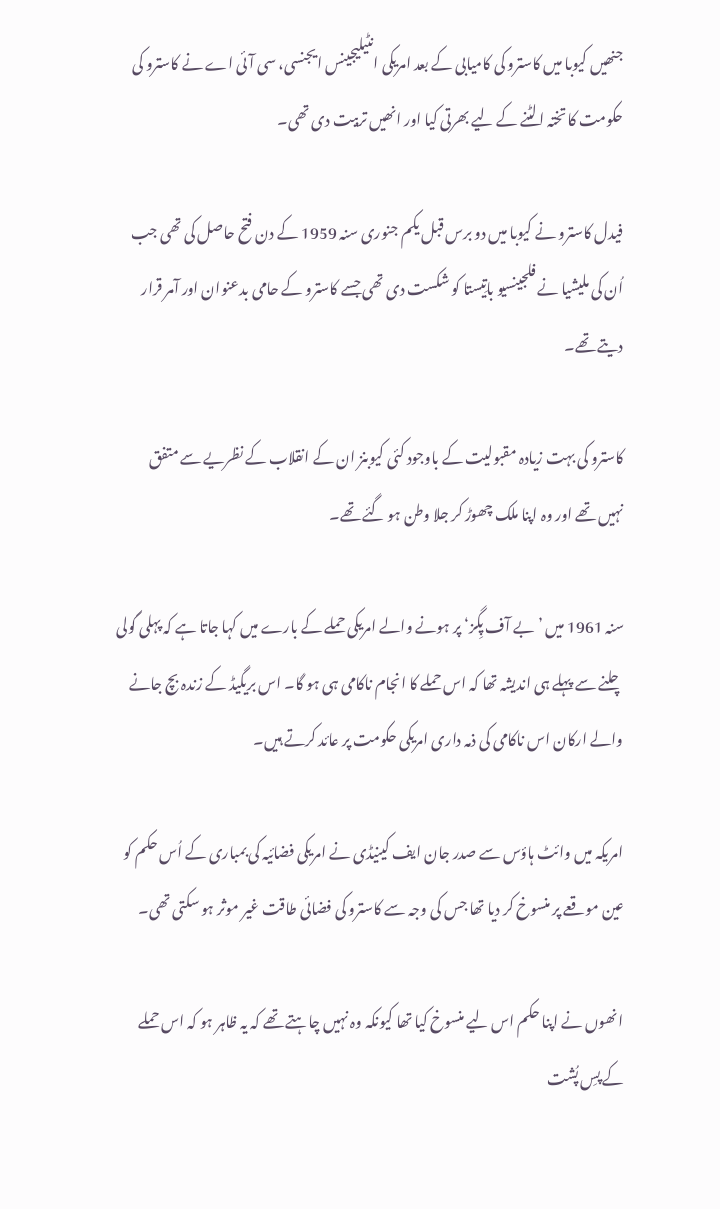جنھیں کیوبا میں کاسترو کی کامیابی کے بعد امریکی انٹیلیجینس ایجنسی، سی آئی اے نے کاسترو کی حکومت کا تختہ الٹنے کے لیے بھرتی کیا اور انھیں تربیت دی تھی۔

فیدل کاسترو نے کیوبا میں دو برس قبل یکم جنوری سنہ 1959 کے دن فتح حاصل کی تھی جب اُن کی ملیشیا نے فلجینسیو باتِیستا کو شکست دی تھی جسے کاسترو کے حامی بدعنوان اور آمر قرار دیتے تھے۔

کاسترو کی بہت زیادہ مقبولیت کے باوجود کئی کیوبنز ان کے انقلاب کے نظریے سے متفق نہیں تھے اور وہ اپنا ملک چھوڑ کر جلا وطن ہو گئے تھے۔

سنہ 1961 میں ’بے آف پِگز‘ پر ہونے والے امریکی حملے کے بارے میں کہا جاتا ہے کہ پہلی گولی چلنے سے پہلے ہی اندیشہ تھا کہ اس حملے کا انجام ناکامی ہی ہو گا۔ اس بریگیڈ کے زندہ بچ جانے والے ارکان اس ناکامی کی ذمہ داری امریکی حکومت پر عائد کرتے ہیں۔

امریکہ میں وائٹ ہاؤس سے صدر جان ایف کینیڈی نے امریکی فضائیہ کی بمباری کے اُس حکم کو عین موقعے پر منسوخ کر دیا تھا جس کی وجہ سے کاسترو کی فضائی طاقت غیر موثر ہو سکتی تھی۔

انھوں نے اپنا حکم اس لیے منسوخ کیا تھا کیونکہ وہ نہیں چاہتے تھے کہ یہ ظاہر ہو کہ اس حملے کے پسِ پُشت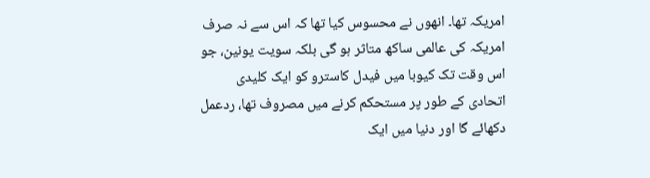امریکہ تھا۔ انھوں نے محسوس کیا تھا کہ اس سے نہ صرف امریکہ کی عالمی ساکھ متاثر ہو گی بلکہ سویت یونین، جو اس وقت تک کیوبا میں فیدل کاسترو کو ایک کلیدی اتحادی کے طور پر مستحکم کرنے میں مصروف تھا، ردعمل دکھائے گا اور دنیا میں ایک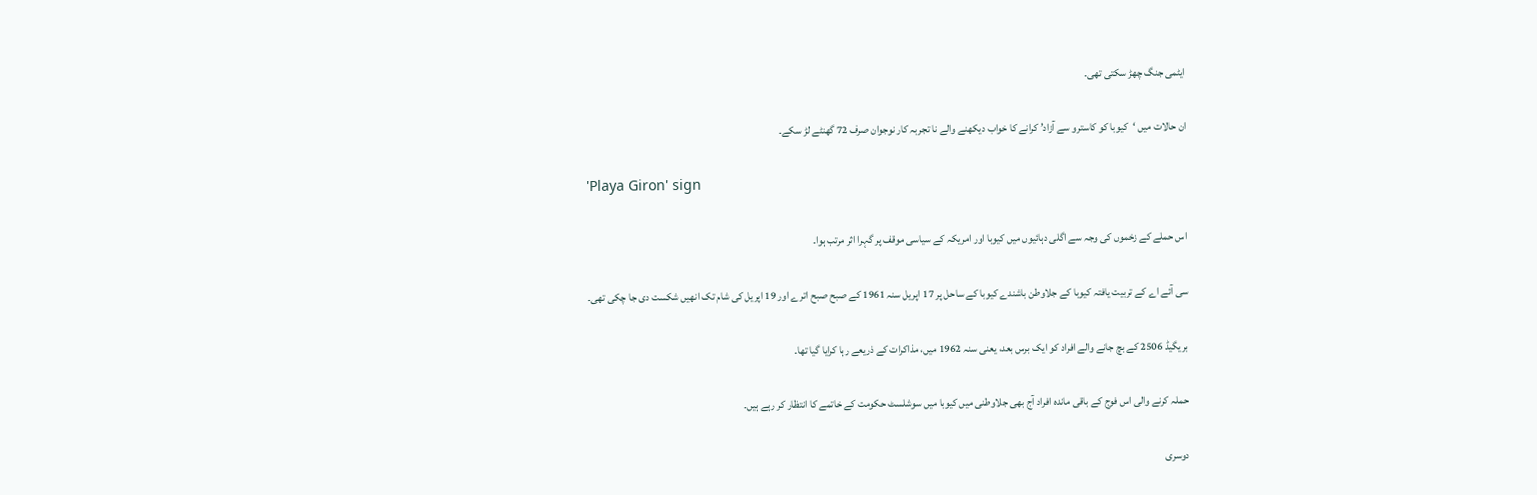ایٹمی جنگ چھڑ سکتی تھی۔

ان حالات میں ‘کیوبا کو کاسترو سے آزاد’ کرانے کا خواب دیکھنے والے نا تجربہ کار نوجوان صرف 72 گھنٹے لڑ سکے۔

'Playa Giron' sign

اس حملے کے زخموں کی وجہ سے اگلی دہائیوں میں کیوبا اور امریکہ کے سیاسی موقف پر گہرا اثر مرتب ہوا۔

سی آئے اے کے تربیت یافتہ کیوبا کے جلاوطن باشندے کیوبا کے ساحل پر 17 اپریل سنہ 1961 کے صبح صبح اترے اور 19 اپریل کی شام تک انھیں شکست دی جا چکی تھی۔

بریگیڈ 2506 کے بچ جانے والے افراد کو ایک برس بعد، یعنی سنہ 1962 میں، مذاکرات کے ذریعے رہا کرایا گیا تھا۔

حملہ کرنے والی اس فوج کے باقی ماندہ افراد آج بھی جلاوطنی میں کیوبا میں سوشلسٹ حکومت کے خاتمے کا انتظار کر رہے ہیں۔

دوسری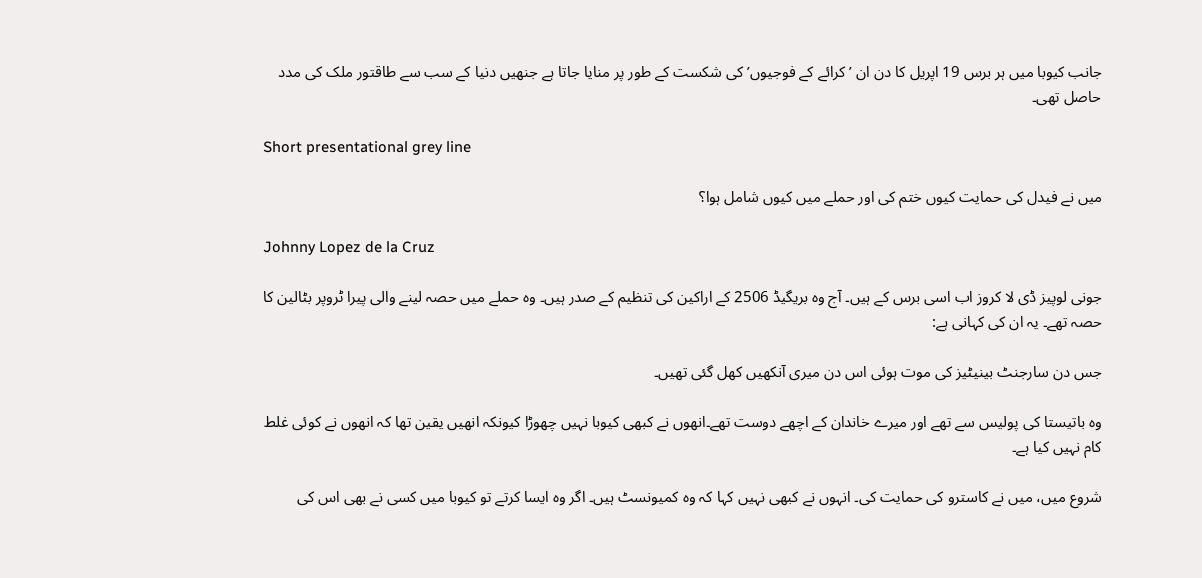جانب کیوبا میں ہر برس 19 اپریل کا دن ان ’کرائے کے فوجیوں’ کی شکست کے طور پر منایا جاتا ہے جنھیں دنیا کے سب سے طاقتور ملک کی مدد حاصل تھی۔

Short presentational grey line

میں نے فیدل کی حمایت کیوں ختم کی اور حملے میں کیوں شامل ہوا؟

Johnny Lopez de la Cruz

جونی لوپیز ڈی لا کروز اب اسی برس کے ہیں۔ آج وہ بریگیڈ 2506 کے اراکین کی تنظیم کے صدر ہیں۔ وہ حملے میں حصہ لینے والی پیرا ٹروپر بٹالین کا حصہ تھے۔ یہ ان کی کہانی ہے:

جس دن سارجنٹ بینیٹیز کی موت ہوئی اس دن میری آنکھیں کھل گئی تھیں۔

وہ باتیستا کی پولیس سے تھے اور میرے خاندان کے اچھے دوست تھے۔انھوں نے کبھی کیوبا نہیں چھوڑا کیونکہ انھیں یقین تھا کہ انھوں نے کوئی غلط کام نہیں کیا ہے۔

شروع میں، میں نے کاسترو کی حمایت کی۔ انہوں نے کبھی نہیں کہا کہ وہ کمیونسٹ ہیں۔ اگر وہ ایسا کرتے تو کیوبا میں کسی نے بھی اس کی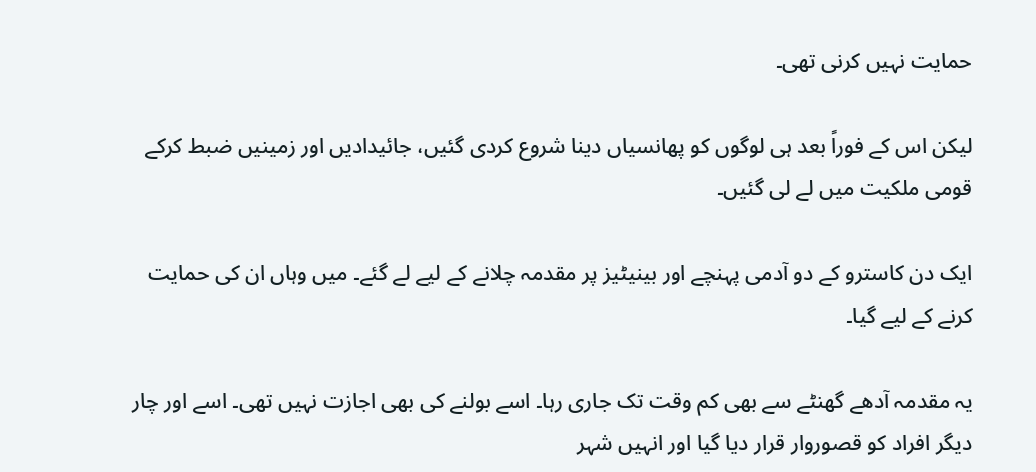حمایت نہیں کرنی تھی۔

لیکن اس کے فوراً بعد ہی لوگوں کو پھانسیاں دینا شروع کردی گئیں، جائیدادیں اور زمینیں ضبط کرکے قومی ملکیت میں لے لی گئیں۔

ایک دن کاسترو کے دو آدمی پہنچے اور بینیٹیز پر مقدمہ چلانے کے لیے لے گئے۔ میں وہاں ان کی حمایت کرنے کے لیے گیا۔

یہ مقدمہ آدھے گھنٹے سے بھی کم وقت تک جاری رہا۔ اسے بولنے کی بھی اجازت نہیں تھی۔ اسے اور چار دیگر افراد کو قصوروار قرار دیا گیا اور انہیں شہر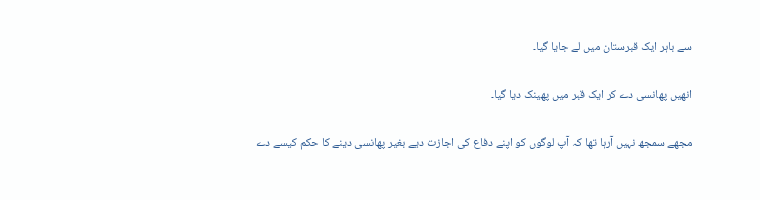سے باہر ایک قبرستان میں لے جایا گیا۔

انھیں پھانسی دے کر ایک قبر میں پھینک دیا گیا۔

مجھے سمجھ نہیں آرہا تھا کہ آپ لوگوں کو اپنے دفاع کی اجازت دیے بغیر پھانسی دینے کا حکم کیسے دے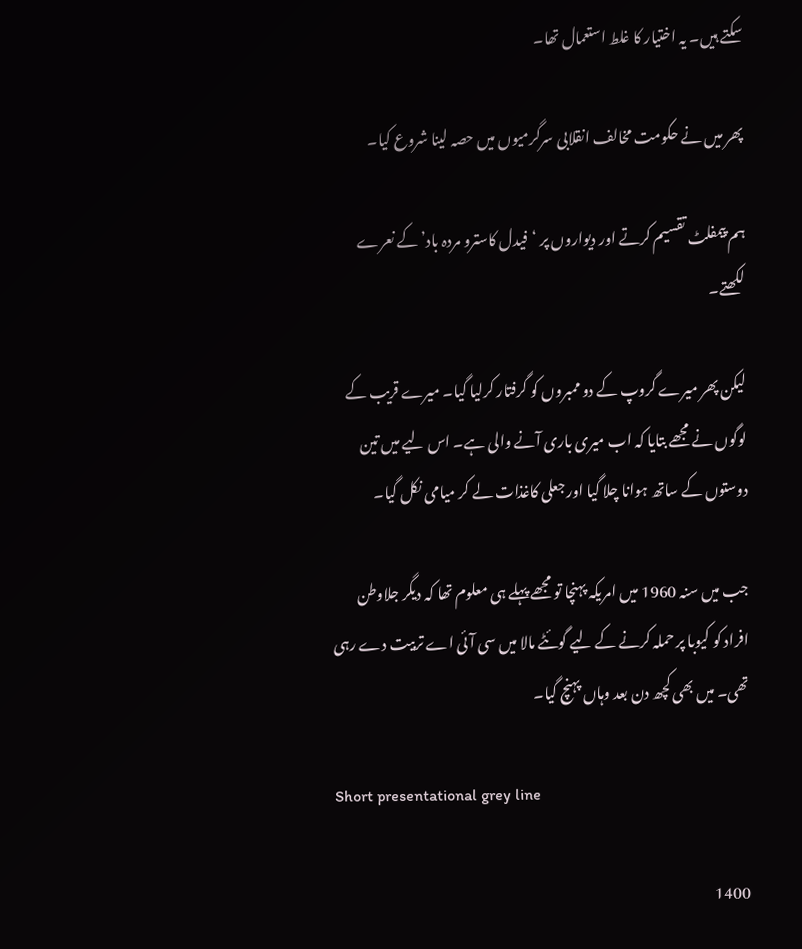سکتے ہیں۔ یہ اختیار کا غلط استعمال تھا۔

پھر میں نے حکومت مخالف انقلابی سرگرمیوں میں حصہ لینا شروع کیا۔

ہم پیمفلٹ تقسیم کرتے اور دیواروں پر ‘فیدل کاسترو مردہ باد’ کے نعرے لکھتے۔

لیکن پھر میرے گروپ کے دو ممبروں کو گرفتار کرلیا گیا۔ میرے قریب کے لوگوں نے مجھے بتایا کہ اب میری باری آنے والی ہے۔ اس لیے میں تین دوستوں کے ساتھ ہوانا چلا گیا اور جعلی کاغذات لے کر میامی نکل گیا۔

جب میں سنہ 1960 میں امریکہ پہنچا تو مجھے پہلے ہی معلوم تھا کہ دیگر جلاوطن افراد کو کیوبا پر حملہ کرنے کے لیے گوئٹے مالا میں سی آئی اے تربیت دے رہی تھی۔ میں بھی کچھ دن بعد وہاں پہنچ گیا۔

Short presentational grey line

1400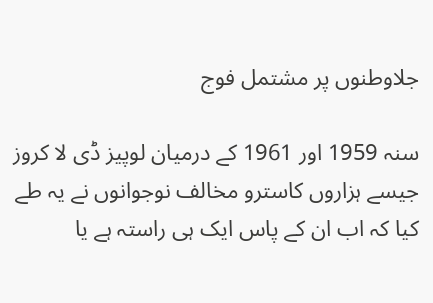جلاوطنوں پر مشتمل فوج

سنہ 1959 اور 1961 کے درمیان لوپیز ڈی لا کروز جیسے ہزاروں کاسترو مخالف نوجوانوں نے یہ طے کیا کہ اب ان کے پاس ایک ہی راستہ ہے یا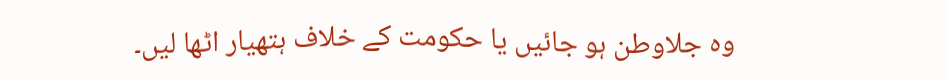وہ جلاوطن ہو جائیں یا حکومت کے خلاف ہتھیار اٹھا لیں۔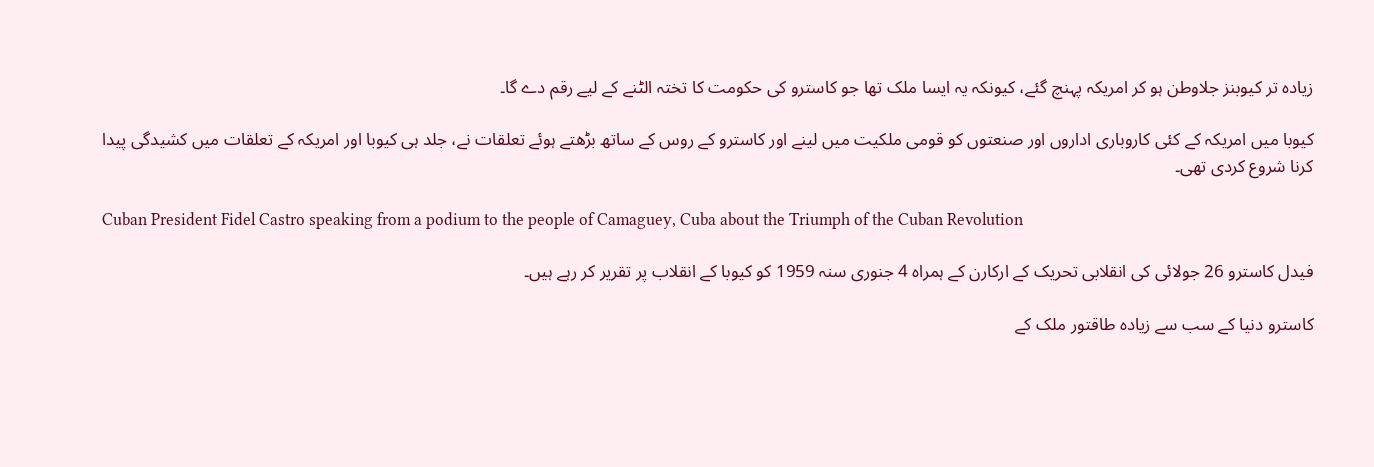زیادہ تر کیوبنز جلاوطن ہو کر امریکہ پہنچ گئے، کیونکہ یہ ایسا ملک تھا جو کاسترو کی حکومت کا تختہ الٹنے کے لیے رقم دے گا۔

کیوبا میں امریکہ کے کئی کاروباری اداروں اور صنعتوں کو قومی ملکیت میں لینے اور کاسترو کے روس کے ساتھ بڑھتے ہوئے تعلقات نے، جلد ہی کیوبا اور امریکہ کے تعلقات میں کشیدگی پیدا کرنا شروع کردی تھی۔

Cuban President Fidel Castro speaking from a podium to the people of Camaguey, Cuba about the Triumph of the Cuban Revolution

فیدل کاسترو 26 جولائی کی انقلابی تحریک کے ارکارن کے ہمراہ 4 جنوری سنہ 1959 کو کیوبا کے انقلاب پر تقریر کر رہے ہیں۔

کاسترو دنیا کے سب سے زیادہ طاقتور ملک کے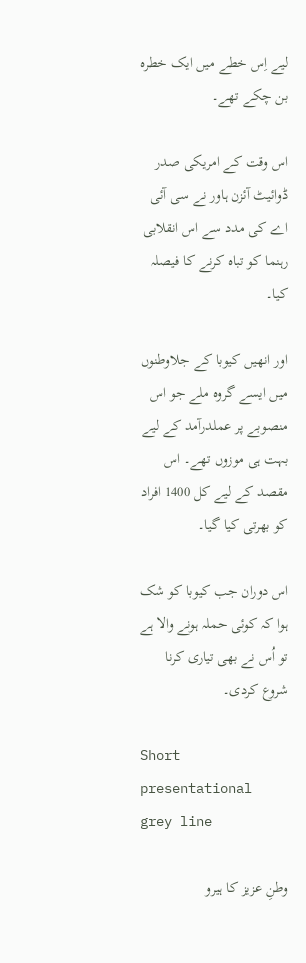لیے اِس خطے میں ایک خطرہ بن چکے تھے۔

اس وقت کے امریکی صدر ڈوائیٹ آئزن ہاور نے سی آئی اے کی مدد سے اس انقلابی رہنما کو تباہ کرنے کا فیصلہ کیا۔

اور انھیں کیوبا کے جلاوطنوں میں ایسے گروہ ملے جو اس منصوبے پر عملدرآمد کے لیے بہت ہی موزوں تھے۔ اس مقصد کے لیے کل 1400 افراد کو بھرتی کیا گیا۔

اس دوران جب کیوبا کو شک ہوا کہ کوئی حملہ ہونے والا ہے تو اُس نے بھی تیاری کرنا شروع کردی۔

Short presentational grey line

وطنِ عزیز کا ہیرو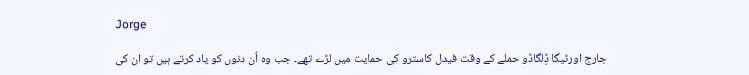Jorge

جارج اورٹیگا ڈِلگاڈو حملے کے وقت فیدل کاسترو کی حمایت میں لڑے تھے۔ جب وہ اُن دنوں کو یاد کرتے ہیں تو ان کی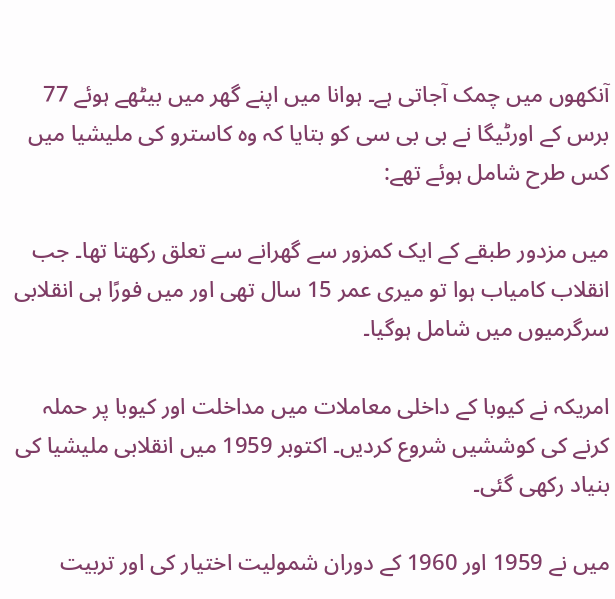آنکھوں میں چمک آجاتی ہے۔ ہوانا میں اپنے گھر میں بیٹھے ہوئے 77 برس کے اورٹیگا نے بی بی سی کو بتایا کہ وہ کاسترو کی ملیشیا میں کس طرح شامل ہوئے تھے:

میں مزدور طبقے کے ایک کمزور سے گھرانے سے تعلق رکھتا تھا۔ جب انقلاب کامیاب ہوا تو میری عمر 15 سال تھی اور میں فورًا ہی انقلابی سرگرمیوں میں شامل ہوگیا۔

امریکہ نے کیوبا کے داخلی معاملات میں مداخلت اور کیوبا پر حملہ کرنے کی کوششیں شروع کردیں۔ اکتوبر 1959 میں انقلابی ملیشیا کی بنیاد رکھی گئی۔

میں نے 1959 اور 1960 کے دوران شمولیت اختیار کی اور تربیت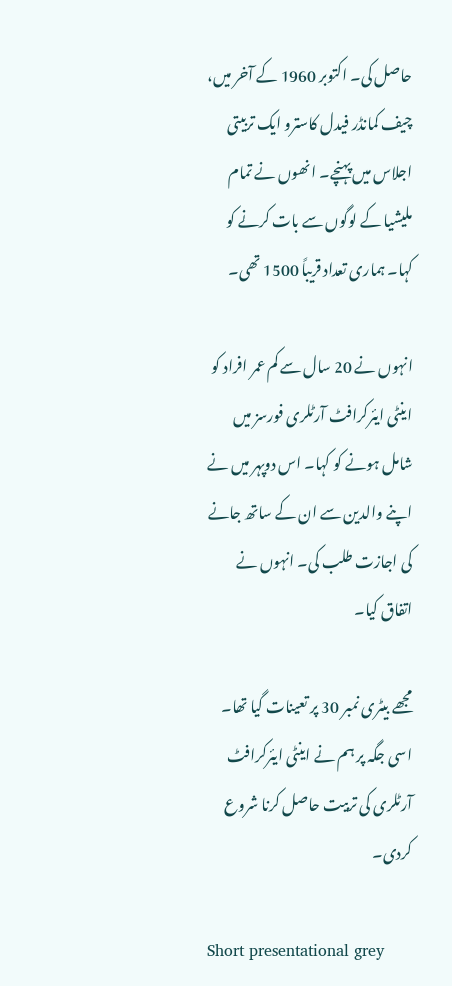حاصل کی۔ اکتوبر 1960 کے آخر میں، چیف کمانڈر فیدل کاسترو ایک تربیتی اجلاس میں پہنچے۔ انھوں نے تمام ملیشیا کے لوگوں سے بات کرنے کو کہا۔ ہماری تعداد قریباً 1500 تھی۔

انہوں نے 20 سال سے کم عمر افراد کو اینٹی ایئرکرافٹ آرٹلری فورسز میں شامل ہونے کو کہا۔ اس دوپہر میں نے اپنے والدین سے ان کے ساتھ جانے کی اجازت طلب کی۔ انہوں نے اتفاق کیا۔

مجھے بیٹری نمبر 30 پر تعینات گیا تھا۔ اسی جگہ پر ہم نے اینٹی ایئرکرافٹ آرٹلری کی تربیت حاصل کرنا شروع کردی۔

Short presentational grey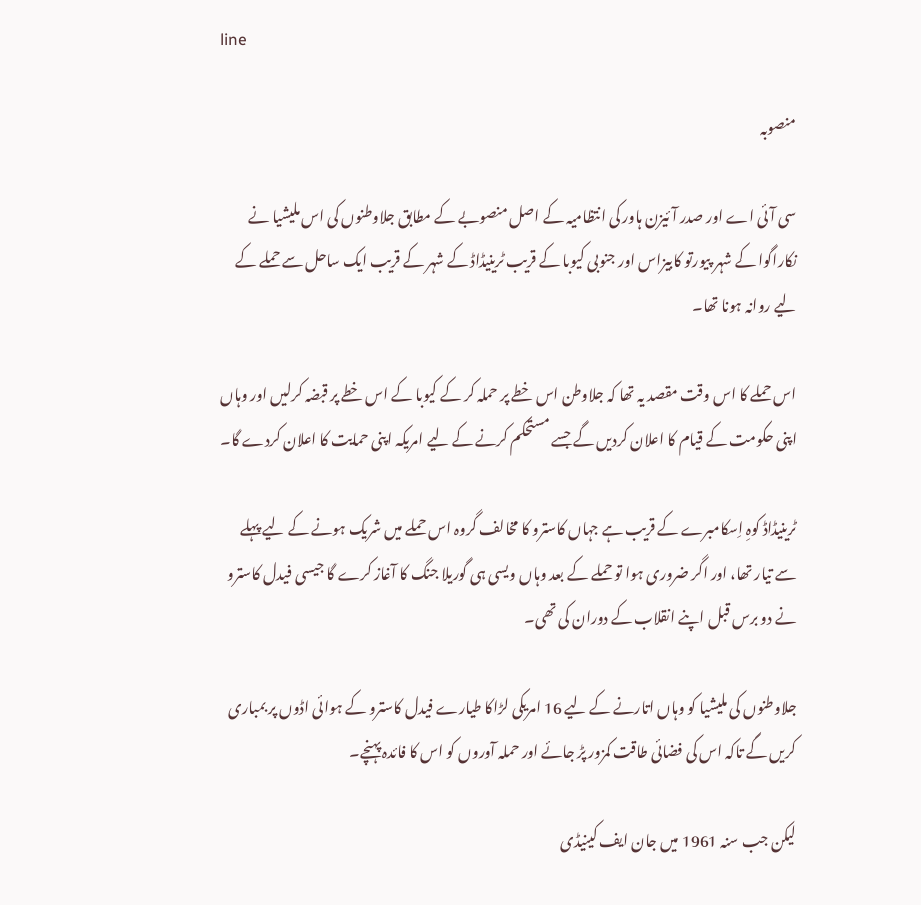line

منصوبہ

سی آئی اے اور صدر آئیزن ہاور کی انتظامیہ کے اصل منصوبے کے مطابق جلاوطنوں کی اس ملیشیا نے نکاراگوا کے شہر پیورتو کابیزاس اور جنوبی کیوبا کے قریب ٹرینیڈاڈ کے شہر کے قریب ایک ساحل سے حملے کے لیے روانہ ہونا تھا۔

اس حملے کا اس وقت مقصد یہ تھا کہ جلاوطن اس خطے پر حملہ کر کے کیوبا کے اس خطے پر قبضہ کرلیں اور وہاں اپنی حکومت کے قیام کا اعلان کردیں گے جسے مستحکم کرنے کے لیے امریکہ اپنی حمایت کا اعلان کردے گا۔

ٹرینیڈاڈ کوہِ اِسکامبرے کے قریب ہے جہاں کاسترو کا مخالف گروہ اس حملے میں شریک ہونے کے لیے پہلے سے تیار تھا، اور اگر ضروری ہوا تو حملے کے بعد وہاں ویسی ہی گوریلا جنگ کا آغاز کرے گا جیسی فیدل کاسترو نے دو برس قبل اپنے انقلاب کے دوران کی تھی۔

جلاوطنوں کی ملیشیا کو وہاں اتارنے کے لیے 16 امریکی لڑاکا طیارے فیدل کاسترو کے ہوائی اڈوں پر بمباری کریں گے تاکہ اس کی فضائی طاقت کمزور پڑ جائے اور حملہ آوروں کو اس کا فائدہ پہنچے۔

لیکن جب سنہ 1961 میں جان ایف کینیڈی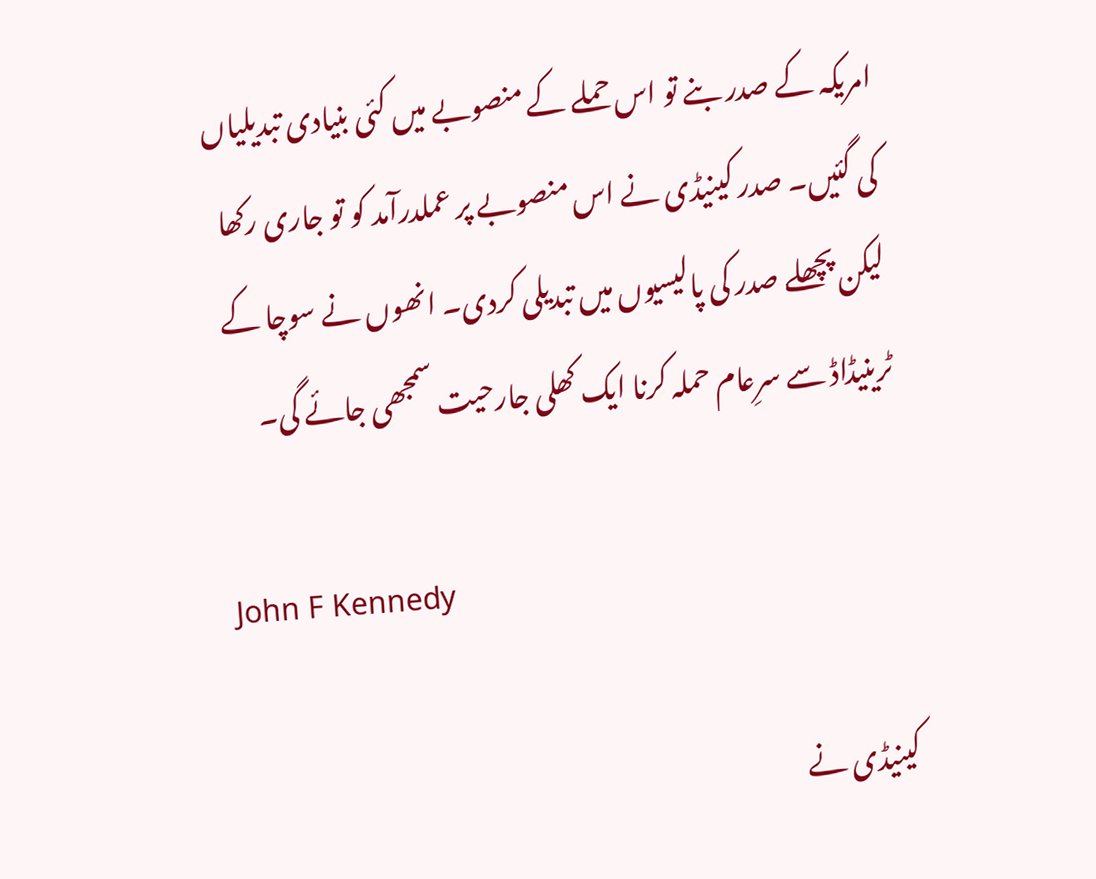امریکہ کے صدر بنے تو اس حملے کے منصوبے میں کئی بنیادی تبدیلیاں کی گئیں۔ صدر کینیڈی نے اس منصوبے پر عملدرآمد کو تو جاری رکھا لیکن پچھلے صدر کی پالیسیوں میں تبدیلی کردی۔ انھوں نے سوچا کے ٹرینیڈاڈ سے سرِعام حملہ کرنا ایک کھلی جارحیت سمجھی جائے گی۔

John F Kennedy

کینیڈی نے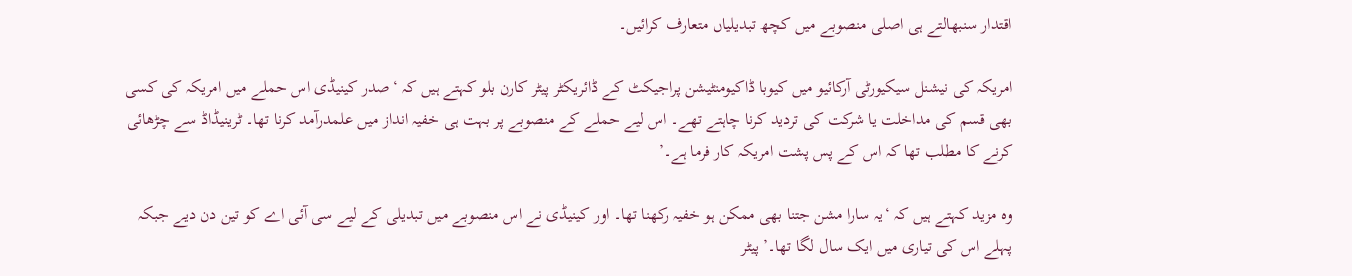اقتدار سنبھالتے ہی اصلی منصوبے میں کچھ تبدیلیاں متعارف کرائیں۔

امریکہ کی نیشنل سیکیورٹی آرکائیو میں کیوبا ڈاکیومنٹیشن پراجیکٹ کے ڈائریکٹر پیٹر کارن بلو کہتے ہیں کہ ‘صدر کینیڈی اس حملے میں امریکہ کی کسی بھی قسم کی مداخلت یا شرکت کی تردید کرنا چاہتے تھے۔ اس لیے حملے کے منصوبے پر بہت ہی خفیہ انداز میں علمدرآمد کرنا تھا۔ ٹرینیڈاڈ سے چڑھائی کرنے کا مطلب تھا کہ اس کے پس پشت امریکہ کار فرما ہے۔’

وہ مزید کہتے ہیں کہ ‘یہ سارا مشن جتنا بھی ممکن ہو خفیہ رکھنا تھا۔ اور کینیڈی نے اس منصوبے میں تبدیلی کے لیے سی آئی اے کو تین دن دیے جبکہ پہلے اس کی تیاری میں ایک سال لگا تھا۔’ پیٹر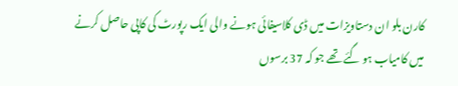کارن بلو ان دستاویزات میں ڈی کلاسیفائی ہونے والی ایک رپورٹ کی کاپی حاصل کرنے میں کامیاب ہو گئے تھے جو کہ 37 برسوں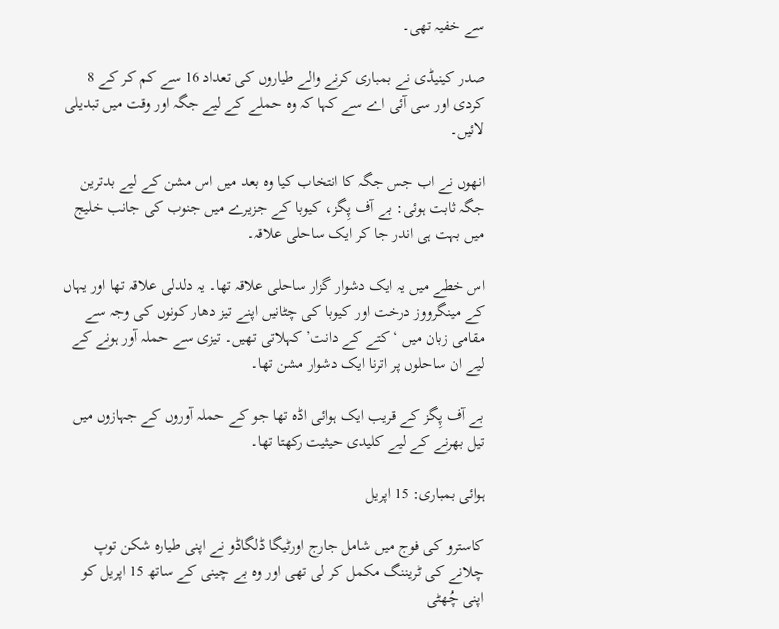سے خفیہ تھی۔

صدر کینیڈی نے بمباری کرنے والے طیاروں کی تعداد 16 سے کم کر کے 8 کردی اور سی آئی اے سے کہا کہ وہ حملے کے لیے جگہ اور وقت میں تبدیلی لائیں۔

انھوں نے اب جس جگہ کا انتخاب کیا وہ بعد میں اس مشن کے لیے بدترین جگہ ثابت ہوئی: بے آف پِگز، کیوبا کے جزیرے میں جنوب کی جانب خلیج میں بہت ہی اندر جا کر ایک ساحلی علاقہ۔

اس خطے میں یہ ایک دشوار گزار ساحلی علاقہ تھا۔ یہ دلدلی علاقہ تھا اور یہاں کے مینگرووز درخت اور کیوبا کی چٹانیں اپنے تیز دھار کونوں کی وجہ سے مقامی زبان میں ‘کتے کے دانت’ کہلاتی تھیں۔ تیزی سے حملہ آور ہونے کے لیے ان ساحلوں پر اترنا ایک دشوار مشن تھا۔

بے آف پِگز کے قریب ایک ہوائی اڈہ تھا جو کے حملہ آوروں کے جہازوں میں تیل بھرنے کے لیے کلیدی حیثیت رکھتا تھا۔

ہوائی بمباری: 15 اپریل

کاسترو کی فوج میں شامل جارج اورٹیگا ڈلگاڈو نے اپنی طیارہ شکن توپ چلانے کی ٹریننگ مکمل کر لی تھی اور وہ بے چینی کے ساتھ 15 اپریل کو اپنی چُھٹی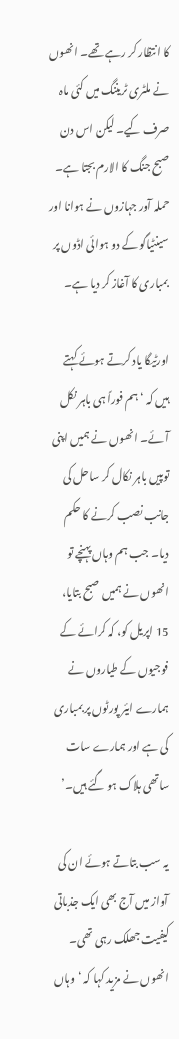کا انتظار کر رہے تھے۔ انھوں نے ملٹری ٹریننگ میں کئی ماہ صرف کیے۔ لیکن اس دن صبح جنگ کا الارم بجتا ہے۔ حملہ آور جہازوں نے ہوانا اور سینٹیاگو کے دو ہوائی اڈوں پر بمباری کا آغاز کر دیا ہے۔

اورٹیگا یاد کرتے ہوئے کہتے ہیں کہ ‘ہم فوراً ہی باہر نکل آئے۔ انھوں نے ہمیں اپنی توپیں باہر نکال کر ساحل کی جانب نصب کرنے کا حکم دیا۔ جب ہم وہاں پہنچے تو انھوں نے ہمیں صبح بتایا، 15 اپریل کو، کہ کرائے کے فوجیوں کے طیاروں نے ہمارے ایئر پورٹوں پر بمباری کی ہے اور ہمارے سات ساتھی ہلاک ہو گئے ہیں۔’

یہ سب بتاتے ہوئے ان کی آواز میں آج بھی ایک جذباتی کیفیت جھلک رہی تھی۔ انھوں نے مزید کہا کہ ‘وہاں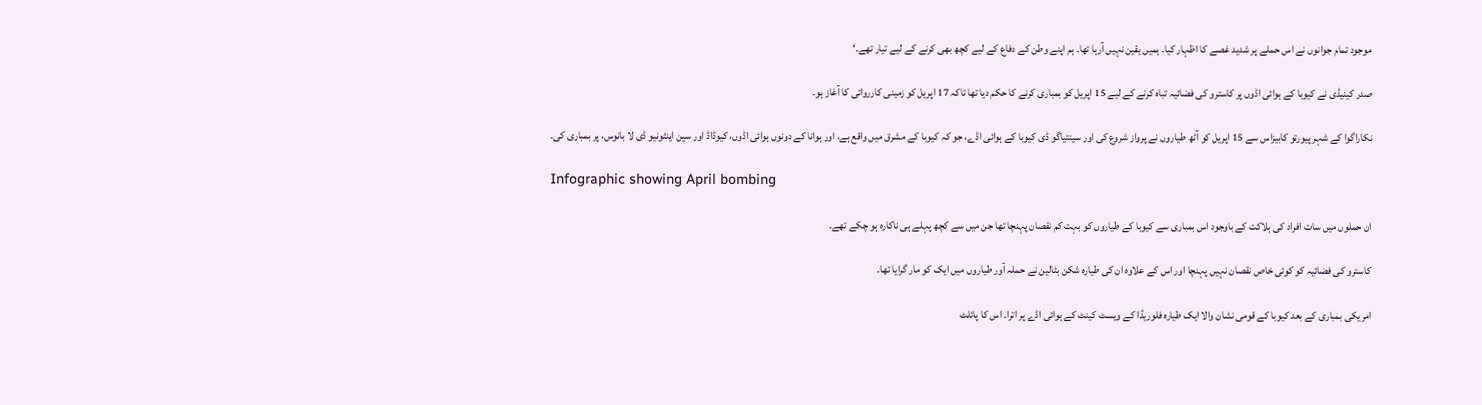موجود تمام جوانوں نے اس حملے پر شدید غصے کا اظہار کیا۔ ہمیں یقین نہیں آرہا تھا۔ ہم اپنے وطن کے دفاع کے لیے کچھ بھی کرنے کے لیے تیار تھے۔‘

صدر کینیڈی نے کیوبا کے ہوائی اڈوں پر کاسترو کی فضائیہ تباہ کرنے کے لیے 15 اپریل کو بمباری کرنے کا حکم دیا تھا تاکہ 17 اپریل کو زمینی کارروائی کا آغاز ہو۔

نکاراگوا کے شہر پیورتو کابیزاس سے 15 اپریل کو آٹھ طیاروں نے پرواز شروع کی اور سینتیاگو ڈی کیوبا کے ہوائی اڈے، جو کہ کیوبا کے مشرق میں واقع ہے، اور ہوانا کے دونوں ہوائی اڈوں، کیوڈاڈ اور سین اینٹونیو ڈی لا بانوس، پر بمباری کی۔

Infographic showing April bombing

ان حملوں میں سات افراد کی ہلاکت کے باوجود اس بمباری سے کیوبا کے طیاروں کو بہت کم نقصان پہنچا تھا جن میں سے کچھ پہلے ہی ناکارہ ہو چکے تھے۔

کاسترو کی فضائیہ کو کوئی خاص نقصان نہیں پہنچا اور اس کے علاوہ ان کی طیارہ شکن بٹالین نے حملہ آور طیاروں میں ایک کو مار گرایا تھا۔

امریکی بمباری کے بعد کیوبا کے قومی نشان والا ایک طیارہ فلوریڈا کے ویسٹ کینٹ کے ہوائی اڈے پر اترا۔ اس کا پائلٹ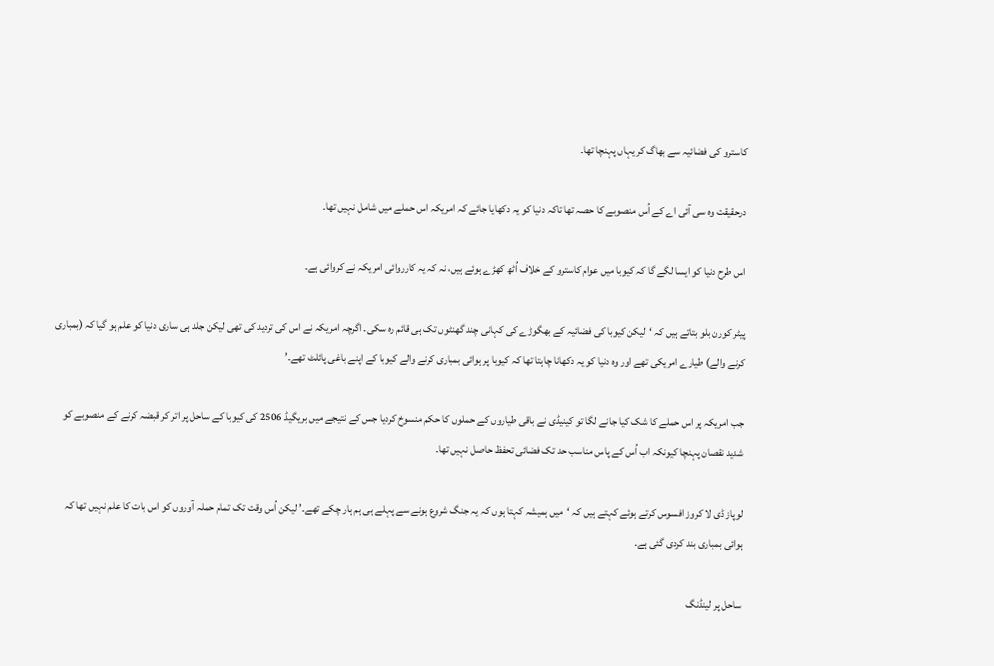کاسترو کی فضائیہ سے بھاگ کر یہاں پہنچا تھا۔

درحقیقت وہ سی آئی اے کے اُس منصوبے کا حصہ تھا تاکہ دنیا کو یہ دکھایا جائے کہ امریکہ اس حملے میں شامل نہیں تھا۔

اس طرح دنیا کو ایسا لگے گا کہ کیوبا میں عوام کاسترو کے خلاف اُٹھ کھڑے ہوئے ہیں، نہ کہ یہ کارروائی امریکہ نے کروائی ہے۔

پیٹر کورن بلو بتاتے ہیں کہ ‘لیکن کیوبا کی فضائیہ کے بھگوڑے کی کہانی چند گھنٹوں تک ہی قائم رہ سکی۔ اگرچہ امریکہ نے اس کی تردید کی تھی لیکن جلد ہی ساری دنیا کو علم ہو گیا کہ (بمباری کرنے والے) طیارے امریکی تھے اور وہ دنیا کو یہ دکھانا چاہتا تھا کہ کیوبا پر ہوائی بمباری کرنے والے کیوبا کے اپنے باغی پائلٹ تھے۔’

جب امریکہ پر اس حملے کا شک کیا جانے لگا تو کینیڈی نے باقی طیاروں کے حملوں کا حکم منسوخ کردیا جس کے نتیجے میں بریگیڈ 2506 کی کیوبا کے ساحل پر اتر کر قبضہ کرنے کے منصوبے کو شدید نقصان پہنچا کیونکہ اب اُس کے پاس مناسب حد تک فضائی تحفظ حاصل نہیں تھا۔

لوپاز ڈی لا کروز افسوس کرتے ہوئے کہتے ہیں کہ ‘میں ہمیشہ کہتا ہوں کہ یہ جنگ شروع ہونے سے پہلے ہی ہم ہار چکے تھے۔’ لیکن اُس وقت تک تمام حملہ آوروں کو اس بات کا علم نہیں تھا کہ ہوائی بمباری بند کردی گئی ہے۔

ساحل پر لینڈنگ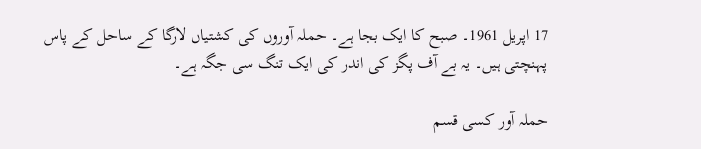17 اپریل 1961۔ صبح کا ایک بجا ہے۔ حملہ آوروں کی کشتیاں لارگا کے ساحل کے پاس پہنچتی ہیں۔ یہ بے آف پگز کی اندر کی ایک تنگ سی جگہ ہے۔

حملہ آور کسی قسم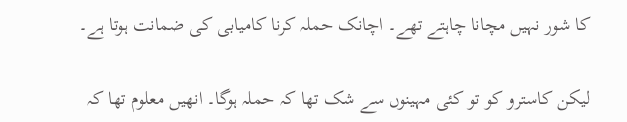کا شور نہیں مچانا چاہتے تھے۔ اچانک حملہ کرنا کامیابی کی ضمانت ہوتا ہے۔

لیکن کاسترو کو تو کئی مہینوں سے شک تھا کہ حملہ ہوگا۔ انھیں معلوم تھا کہ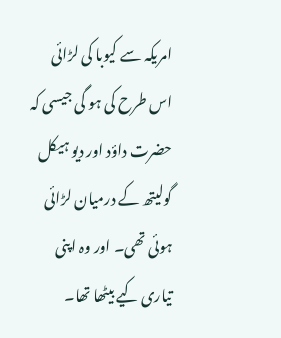امریکہ سے کیوبا کی لڑائی اس طرح کی ہو گی جیسی کہ حضرت داؤد اور دیو ہیکل گولیتھ کے درمیان لڑائی ہوئی تھی۔ اور وہ اپنی تیاری کیے بیٹھا تھا۔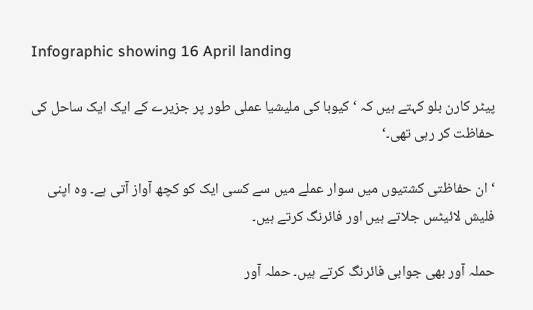Infographic showing 16 April landing

پیٹر کارن بلو کہتے ہیں کہ ‘کیوبا کی ملیشیا عملی طور پر جزیرے کے ایک ایک ساحل کی حفاظت کر رہی تھی۔‘

‘ان حفاظتی کشتیوں میں سوار عملے میں سے کسی ایک کو کچھ آواز آتی ہے۔ وہ اپنی فلیش لائیٹس جلاتے ہیں اور فائرنگ کرتے ہیں۔

حملہ آور بھی جوابی فائرنگ کرتے ہیں۔ حملہ آور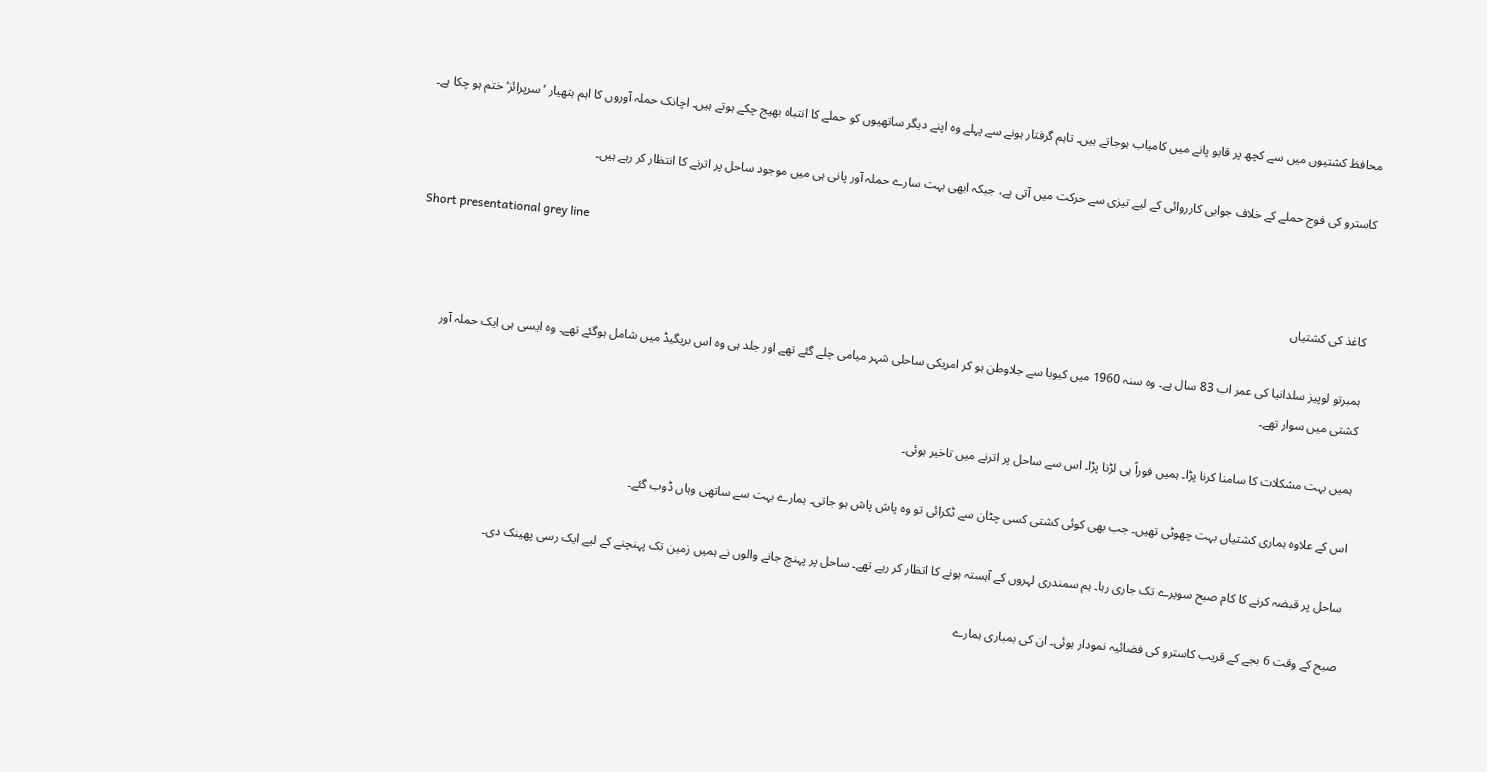محافظ کشتیوں میں سے کچھ پر قابو پانے میں کامیاب ہوجاتے ہیں۔ تاہم گرفتار ہونے سے پہلے وہ اپنے دیگر ساتھیوں کو حملے کا انتباہ بھیج چکے ہوتے ہیں۔ اچانک حملہ آوروں کا اہم ہتھیار ‘سرپرائز‘ ختم ہو چکا ہے۔

کاسترو کی فوج حملے کے خلاف جوابی کارروائی کے لیے تیزی سے حرکت میں آتی ہے، جبکہ ابھی بہت سارے حملہ آور پانی ہی میں موجود ساحل پر اترنے کا انتظار کر رہے ہیں۔

Short presentational grey line

کاغذ کی کشتیاں

ہمبرتو لوپیز سلدانیا کی عمر اب 83 سال ہے۔ وہ سنہ 1960 میں کیوبا سے جلاوطن ہو کر امریکی ساحلی شہر میامی چلے گئے تھے اور جلد ہی وہ اس بریگیڈ میں شامل ہوگئے تھے۔ وہ ایسی ہی ایک حملہ آور کشتی میں سوار تھے۔

ہمیں بہت مشکلات کا سامنا کرنا پڑا۔ ہمیں فوراً ہی لڑنا پڑا۔ اس سے ساحل پر اترنے میں تاخیر ہوئی۔

اس کے علاوہ ہماری کشتیاں بہت چھوٹی تھیں۔ جب بھی کوئی کشتی کسی چٹان سے ٹکرائی تو وہ پاش پاش ہو جاتی۔ ہمارے بہت سے ساتھی وہاں ڈوب گئے۔

ساحل پر قبضہ کرنے کا کام صبح سویرے تک جاری رہا۔ ہم سمندری لہروں کے آہستہ ہونے کا اتظار کر رہے تھے۔ ساحل پر پہنچ جانے والوں نے ہمیں زمین تک پہنچنے کے لیے ایک رسی پھینک دی۔

صبح کے وقت 6 بجے کے قریب کاسترو کی فضائیہ نمودار ہوئی۔ ان کی بمباری ہمارے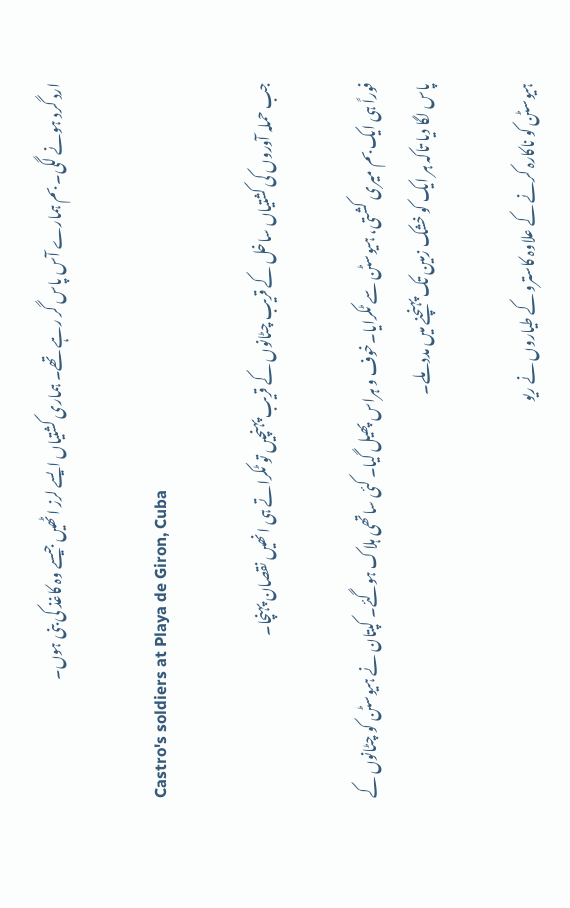ارد گرد ہونے لگی۔ بم ہمارے آس پاس گر رہے تھے۔ ہماری کشتیاں ایسے لرز اٹھیں جیسے وہ کاغذ کی بنی ہوں۔

Castro's soldiers at Playa de Giron, Cuba

جب حملہ آوروں کی کشتیاں ساخل کے قریب چٹانوں کے قریب پہنچیں تو ٹکراتے ہی انھیں نقصان پہنچا۔

فوراً ہی ایک بم میری کشتی، ہیوسٹن سے ٹکرایا۔خوف و ہراس پھیل گیا۔ کئی ساتھی ہلاک ہوگئے۔ کپتان نے ہیوسٹن کو چٹانوں کے پاس لگا دیا تاکہ ہر ایک کو خشک زمین تک پہنچنے میں مدد ملے۔

ہیوسٹن کو ناکارہ کرنے کے علاوہ کاسترو کے طیاروں نے ریو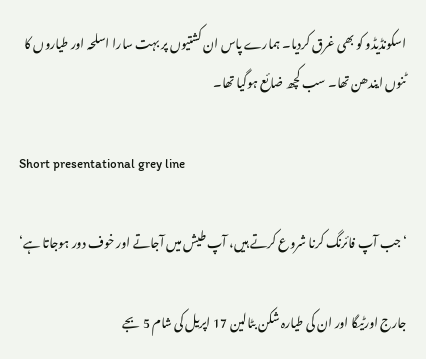اسکونڈیڈو کو بھی غرق کردیا۔ ہمارے پاس ان کشتیوں پر بہت سارا اسلحہ اور طیاروں کا ٹنوں ایندھن تھا۔ سب کچھ ضائع ہوگیا تھا۔

Short presentational grey line

‘جب آپ فائرنگ کرنا شروع کرتے ہیں، آپ طیش میں آجاتے اور خوف دور ہوجاتا ہے‘

جارج اورٹیگا اور ان کی طیارہ شکن بٹالین 17 اپریل کی شام 5 بجے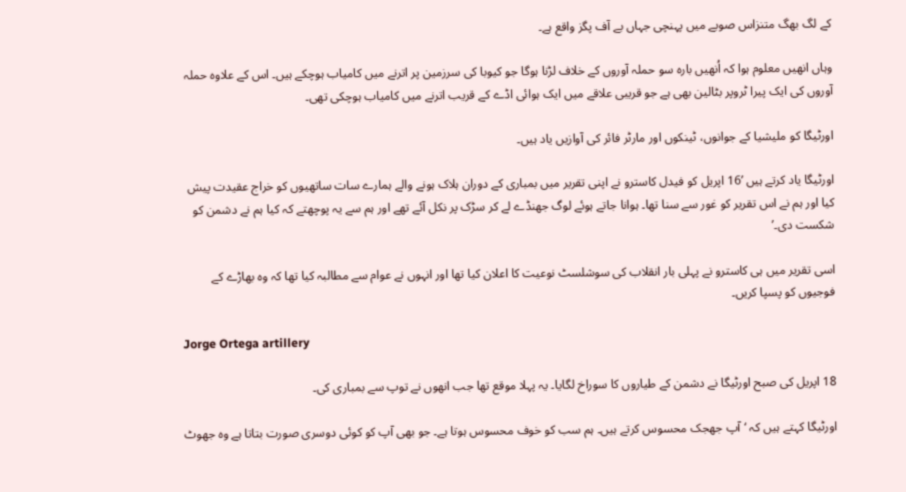کے لگ بھگ متنزاس صوبے میں پہنچی جہاں بے آف پگز واقع ہے۔

وہاں انھیں معلوم ہوا کہ اُنھیں بارہ سو حملہ آوروں کے خلاف لڑنا ہوگا جو کیوبا کی سرزمین پر اترنے میں کامیاب ہوچکے ہیں۔ اس کے علاوہ حملہ آوروں کی ایک پیرا ٹروپر بٹالین بھی ہے جو قریبی علاقے میں ایک ہوائی اڈے کے قریب اترنے میں کامیاب ہوچکی تھی۔

اورٹیگا کو ملیشیا کے جوانوں، ٹینکوں اور مارٹر فائر کی آوازیں یاد ہیں۔

اورٹیگا یاد کرتے ہیں ’16 اپریل کو فیدل کاسترو نے اپنی تقریر میں بمباری کے دوران ہلاک ہونے والے ہمارے سات ساتھیوں کو خراج عقیدت پیش کیا اور ہم نے اس تقریر کو غور سے سنا تھا۔ ہوانا جاتے ہوئے لوگ جھنڈے لے کر سڑک پر نکل آئے تھے اور ہم سے یہ پوچھتے کہ کیا ہم نے دشمن کو شکست دی۔’

اسی تقریر میں ہی کاسترو نے پہلی بار انقلاب کی سوشلسٹ نوعیت کا اعلان کیا تھا اور انہوں نے عوام سے مطالبہ کیا تھا کہ وہ بھاڑے کے فوجیوں کو پسپا کریں۔

Jorge Ortega artillery

18 اپریل کی صبح اورٹیگا نے دشمن کے طیاروں کا سوراخ لگایا۔ یہ پہلا موقع تھا جب انھوں نے توپ سے بمباری کی۔

اورٹیگا کہتے ہیں کہ ‘آپ جھجک محسوس کرتے ہیں۔ ہم سب کو خوف محسوس ہوتا ہے۔ جو بھی آپ کو کوئی دوسری صورت بتاتا ہے وہ جھوٹ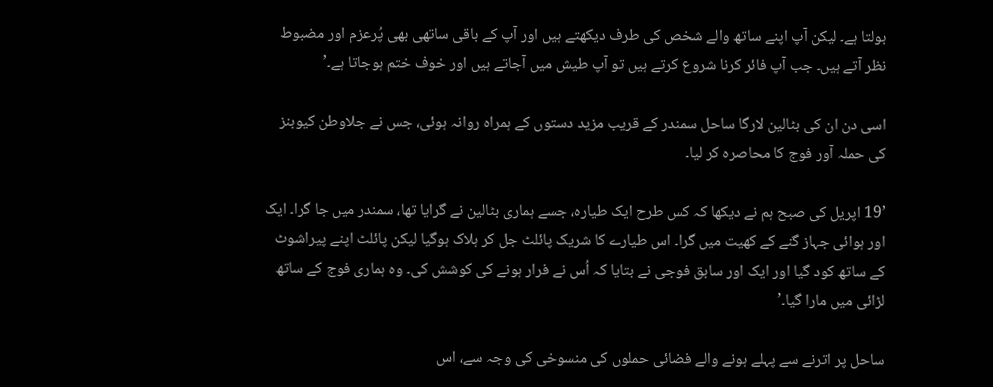بولتا ہے۔ لیکن آپ اپنے ساتھ والے شخص کی طرف دیکھتے ہیں اور آپ کے باقی ساتھی بھی پُرعزم اور مضبوط نظر آتے ہیں۔ جب آپ فائر کرنا شروع کرتے ہیں تو آپ طیش میں آجاتے ہیں اور خوف ختم ہوجاتا ہے۔’

اسی دن ان کی بٹالین لارگا ساحل سمندر کے قریب مزید دستوں کے ہمراہ روانہ ہوئی، جس نے جلاوطن کیوبنز کی حملہ آور فوج کا محاصرہ کر لیا۔

’19 اپریل کی صبح ہم نے دیکھا کہ کس طرح ایک طیارہ، جسے ہماری بٹالین نے گرایا تھا، سمندر میں جا گرا۔ ایک اور ہوائی جہاز گنے کے کھیت میں گرا۔ اس طیارے کا شریک پائلٹ جل کر ہلاک ہوگیا لیکن پائلٹ اپنے پیراشوٹ کے ساتھ کود گیا اور ایک اور سابق فوجی نے بتایا کہ اُس نے فرار ہونے کی کوشش کی۔ وہ ہماری فوج کے ساتھ لڑائی میں مارا گیا۔’

ساحل پر اترنے سے پہلے ہونے والے فضائی حملوں کی منسوخی کی وجہ سے، اس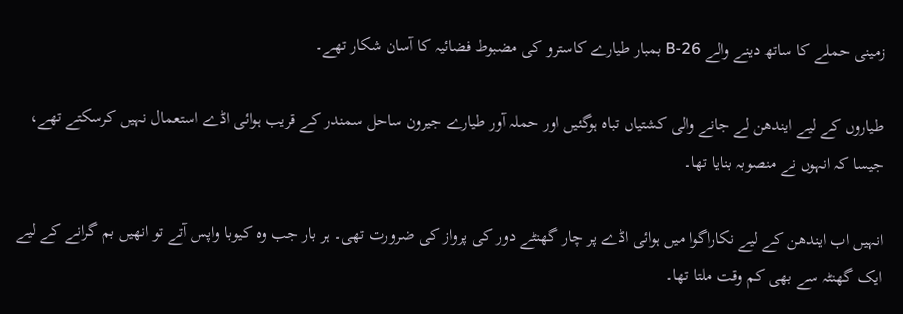زمینی حملے کا ساتھ دینے والے B-26 بمبار طیارے کاسترو کی مضبوط فضائیہ کا آسان شکار تھے۔

طیاروں کے لیے ایندھن لے جانے والی کشتیاں تباہ ہوگئیں اور حملہ آور طیارے جیرون ساحل سمندر کے قریب ہوائی اڈے استعمال نہیں کرسکتے تھے، جیسا کہ انہوں نے منصوبہ بنایا تھا۔

انہیں اب ایندھن کے لیے نکاراگوا میں ہوائی اڈے پر چار گھنٹے دور کی پرواز کی ضرورت تھی۔ ہر بار جب وہ کیوبا واپس آتے تو انھیں بم گرانے کے لیے ایک گھنٹہ سے بھی کم وقت ملتا تھا۔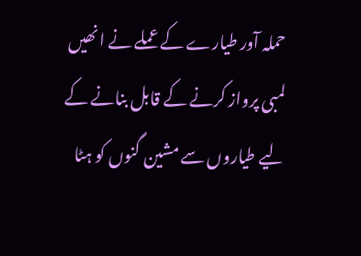حملہ آور طیارے کے عملے نے انھیں لمبی پرواز کرنے کے قابل بنانے کے لیے طیاروں سے مشین گنوں کو ہٹا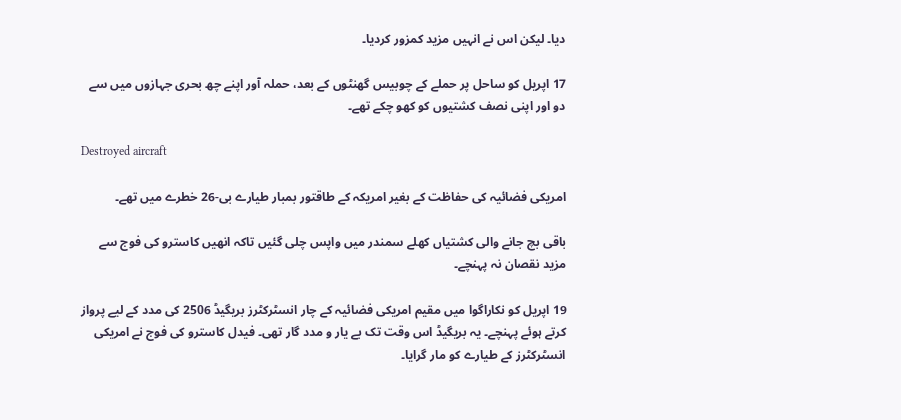دیا۔ لیکن اس نے انہیں مزید کمزور کردیا۔

17 اپریل کو ساحل پر حملے کے چوبیس گھنٹوں کے بعد، حملہ آور اپنے چھ بحری جہازوں میں سے دو اور اپنی نصف کشتیوں کو کھو چکے تھے۔

Destroyed aircraft

امریکی فضائیہ کی حفاظت کے بغیر امریکہ کے طاقتور بمبار طیارے بی-26 خطرے میں تھے۔

باقی بچ جانے والی کشتیاں کھلے سمندر میں واپس چلی گئیں تاکہ انھیں کاسترو کی فوج سے مزید نقصان نہ پہنچے۔

19 اپریل کو نکاراگوا میں مقیم امریکی فضائیہ کے چار انسٹرکٹرز بریگیڈ 2506 کی مدد کے لیے پرواز کرتے ہوئے پہنچے۔ یہ بریگیڈ اس وقت تک بے یار و مدد گار تھی۔ فیدل کاسترو کی فوج نے امریکی انسٹرکٹرز کے طیارے کو مار گرایا۔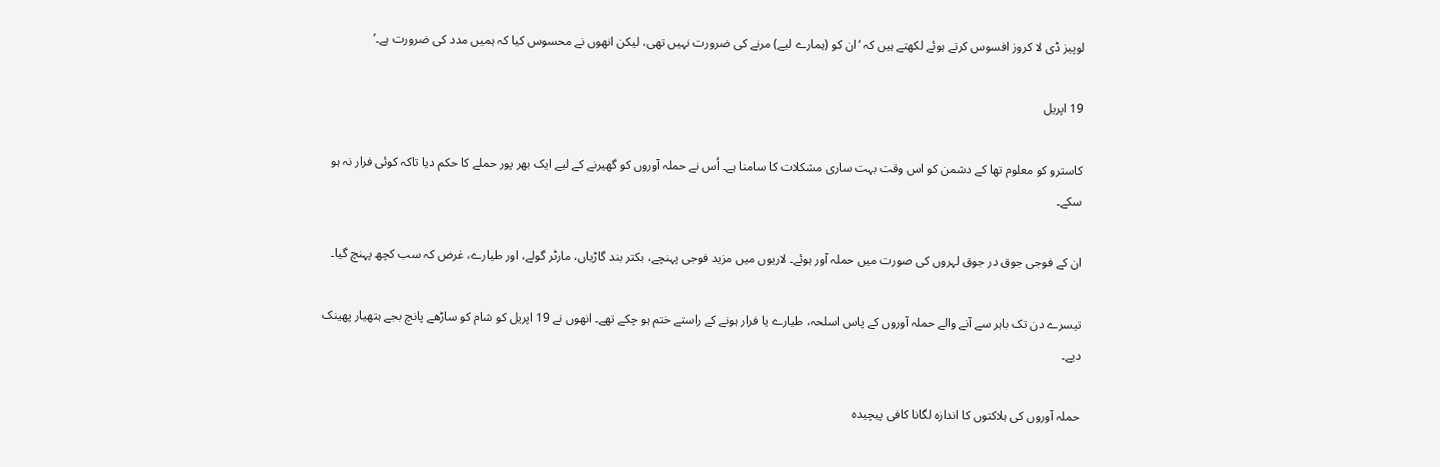لوپیز ڈی لا کروز افسوس کرتے ہوئے لکھتے ہیں کہ ‘ان کو (ہمارے لیے) مرنے کی ضرورت نہیں تھی، لیکن انھوں نے محسوس کیا کہ ہمیں مدد کی ضرورت ہے۔’

19 اپریل

کاسترو کو معلوم تھا کے دشمن کو اس وقت بہت ساری مشکلات کا سامنا ہے۔ اُس نے حملہ آوروں کو گھیرنے کے لیے ایک بھر پور حملے کا حکم دیا تاکہ کوئی فرار نہ ہو سکے۔

ان کے فوجی جوق در جوق لہروں کی صورت میں حملہ آور ہوئے۔ لاریوں میں مزید فوجی پہنچے، بکتر بند گاڑیاں، مارٹر گولے، اور طیارے، غرض کہ سب کچھ پہنچ گیا۔

تیسرے دن تک باہر سے آنے والے حملہ آوروں کے پاس اسلحہ، طیارے یا فرار ہونے کے راستے ختم ہو چکے تھے۔ انھوں نے 19 اپریل کو شام کو ساڑھے پانچ بجے ہتھیار پھینک دیے۔

حملہ آوروں کی ہلاکتوں کا اندازہ لگانا کافی پیچیدہ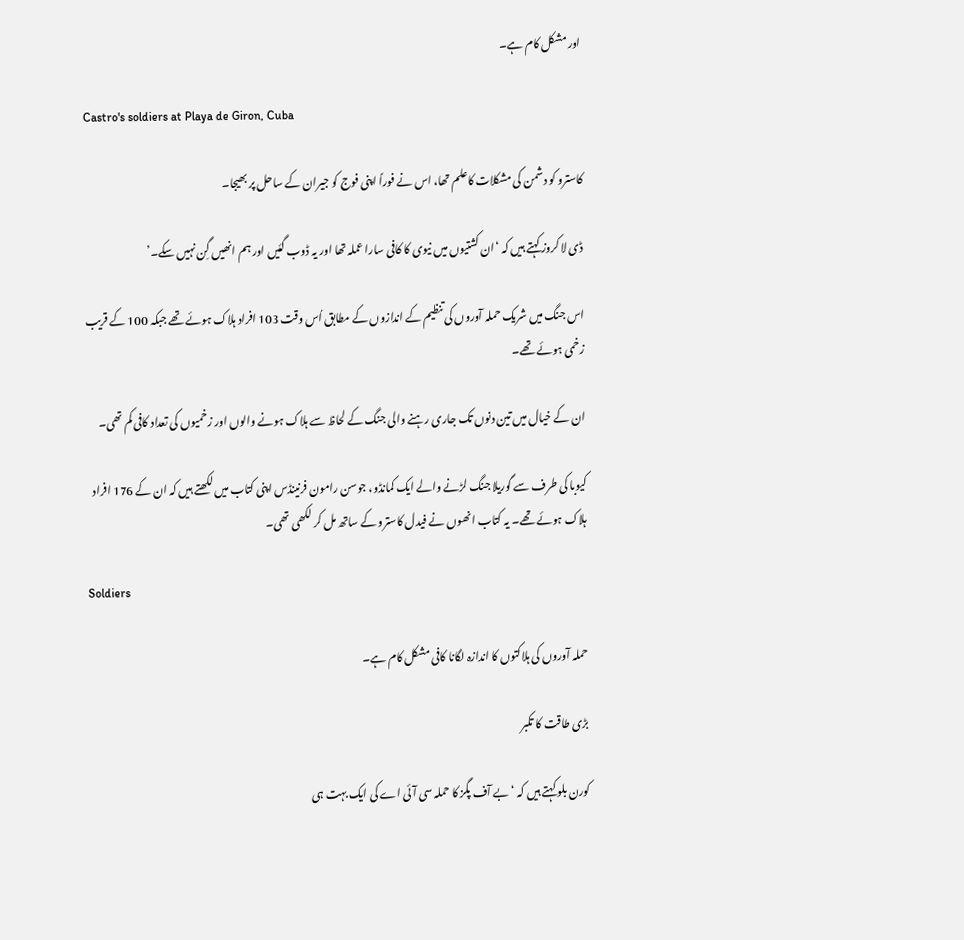اور مشکل کام ہے۔

Castro's soldiers at Playa de Giron, Cuba

کاسترو کو دشمن کی مشکلات کاعلم تھا، اس نے فوراً اپنی فوج کو جیران کے ساحل پر بھیجا۔

ڈی لا کروز کہتے ہیں کہ ‘ان کشتیوں میں نیوی کا کافی سارا عملہ تھا اور یہ ڈوب گئیں اور ہم انھیں گِن نہیں سکے۔’

اس جنگ میں شریک حملہ آوروں کی تنظیم کے اندازوں کے مطابق اُس وقت 103 افراد ہلاک ہوئے تھے جبکہ 100 کے قریب زخمی ہوئے تھے۔

ان کے خیال میں تین دنوں تک جاری رہنے والی جنگ کے لحاظ سے ہلاک ہونے والوں اور زخمیوں کی تعداد کافی کم تھی۔

کیوبا کی طرف سے گوریلا جنگ لڑنے والے ایک کمانڈو، جوسن رامون فرنینڈس اپنی کتاب میں لکھتے ہیں کہ ان کے 176 افراد ہلاک ہوئے تھے۔ یہ کتاب انھوں نے فیدل کاسترو کے ساتھ مل کر لکھی تھی۔

Soldiers

حملہ آوروں کی ہلاکتوں کا اندازہ لگانا کافی مشکل کام ہے۔

بڑی طاقت کا تکبر

کورن بلو کہتے ہیں کہ ‘بے آف پگز کا حملہ سی آئی اے کی ایک بہت ہی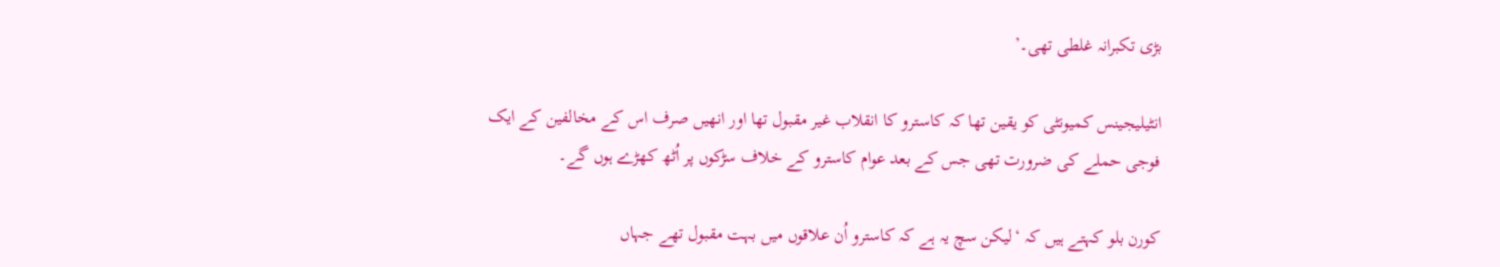بڑی تکبرانہ غلطی تھی۔’

انٹیلیجینس کمیونٹی کو یقین تھا کہ کاسترو کا انقلاب غیر مقبول تھا اور انھیں صرف اس کے مخالفین کے ایک فوجی حملے کی ضرورت تھی جس کے بعد عوام کاسترو کے خلاف سڑکوں پر اُٹھ کھڑے ہوں گے۔

کورن بلو کہتے ہیں کہ ‘لیکن سچ یہ ہے کہ کاسترو اُن علاقوں میں بہت مقبول تھے جہاں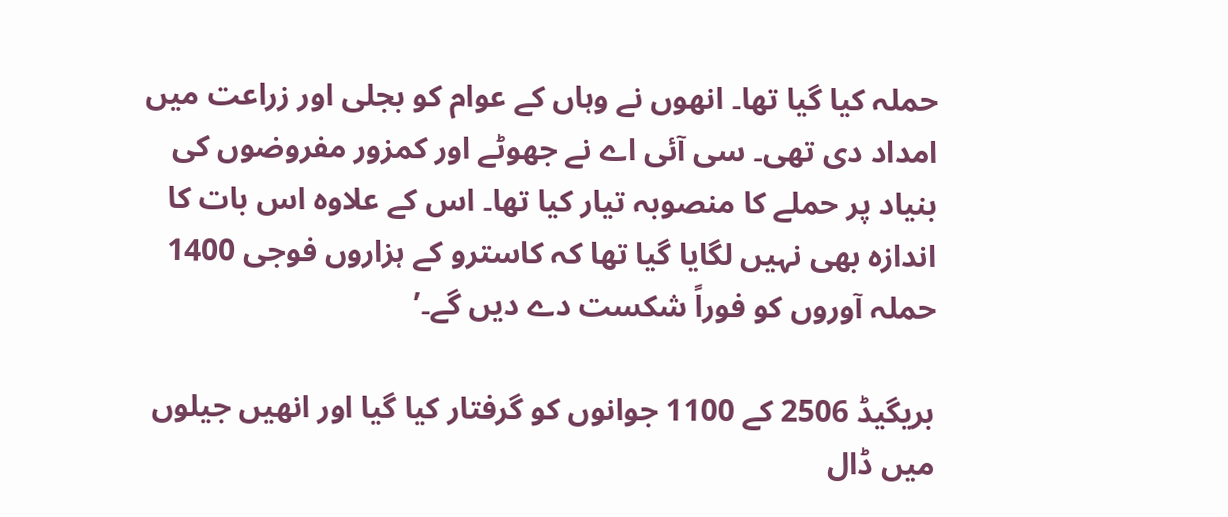حملہ کیا گیا تھا۔ انھوں نے وہاں کے عوام کو بجلی اور زراعت میں امداد دی تھی۔ سی آئی اے نے جھوٹے اور کمزور مفروضوں کی بنیاد پر حملے کا منصوبہ تیار کیا تھا۔ اس کے علاوہ اس بات کا اندازہ بھی نہیں لگایا گیا تھا کہ کاسترو کے ہزاروں فوجی 1400 حملہ آوروں کو فوراً شکست دے دیں گے۔’

بریگیڈ 2506 کے 1100 جوانوں کو گرفتار کیا گیا اور انھیں جیلوں میں ڈال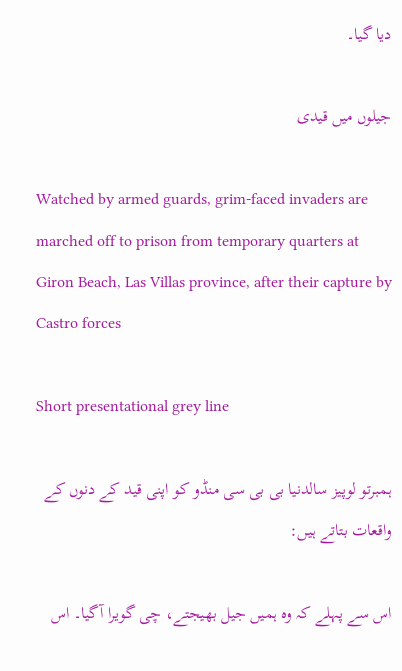دیا گیا۔

جیلوں میں قیدی

Watched by armed guards, grim-faced invaders are marched off to prison from temporary quarters at Giron Beach, Las Villas province, after their capture by Castro forces

Short presentational grey line

ہمبرتو لوپیز سالدنیا بی بی سی منڈو کو اپنی قید کے دنوں کے واقعات بتاتے ہیں:

اس سے پہلے کہ وہ ہمیں جیل بھیجتے، چی گویرا آگیا۔ اس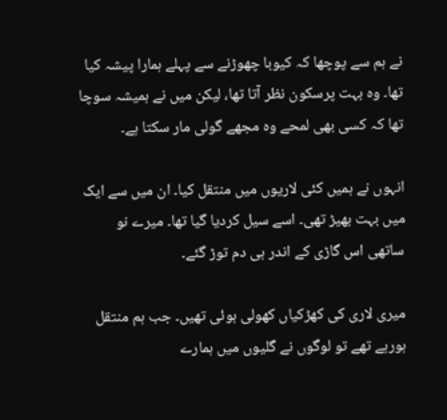نے ہم سے پوچھا کہ کیوبا چھوڑنے سے پہلے ہمارا پیشہ کیا تھا۔ وہ بہت پرسکون نظر آتا تھا، لیکن میں نے ہمیشہ سوچا تھا کہ کسی بھی لمحے وہ مجھے گولی مار سکتا ہے۔

انہوں نے ہمیں کئی لاریوں میں منتقل کیا۔ ان میں سے ایک میں بہت بھیڑ تھی۔ اسے سیل کردیا گیا تھا۔ میرے نو ساتھی اس گاڑی کے اندر ہی دم توڑ گئے۔

میری لاری کی کھڑکیاں کھولی ہوئی تھیں۔ جب ہم منتقل ہورہے تھے تو لوگوں نے گلیوں میں ہمارے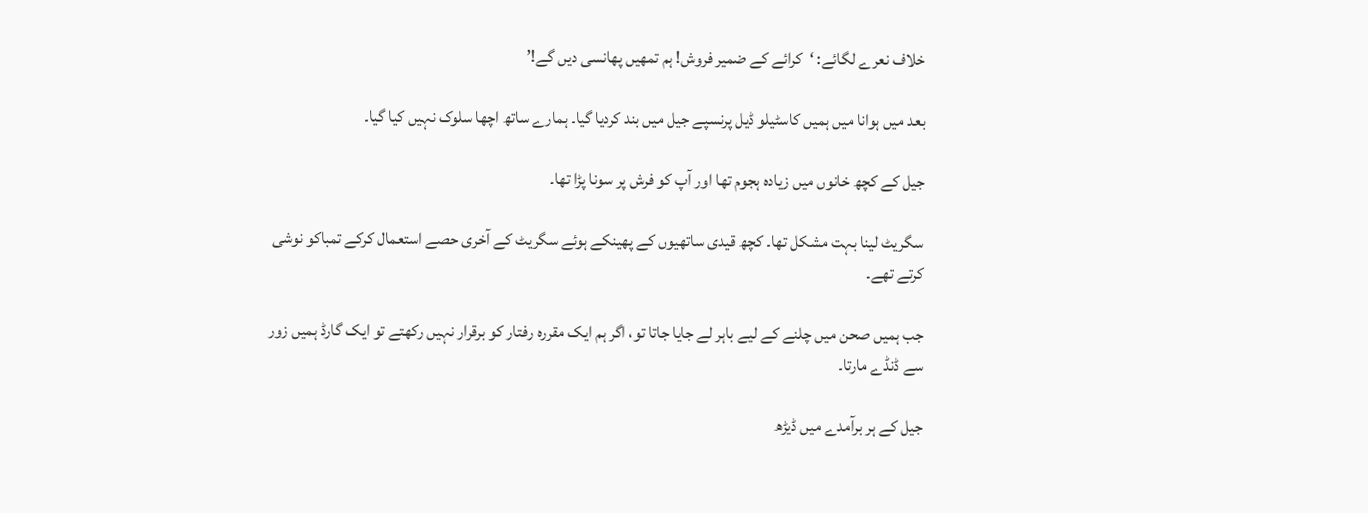خلاف نعرے لگائے: ‘کرائے کے ضمیر فروش! ہم تمھیں پھانسی دیں گے!’

بعد میں ہوانا میں ہمیں کاسٹیلو ڈیل پرنسپے جیل میں بند کردیا گیا۔ ہمارے ساتھ اچھا سلوک نہیں کیا گیا۔

جیل کے کچھ خانوں میں زیادہ ہجوم تھا اور آپ کو فرش پر سونا پڑا تھا۔

سگریٹ لینا بہت مشکل تھا۔ کچھ قیدی ساتھیوں کے پھینکے ہوئے سگریٹ کے آخری حصے استعمال کرکے تمباکو نوشی کرتے تھے۔

جب ہمیں صحن میں چلنے کے لیے باہر لے جایا جاتا تو، اگر ہم ایک مقررہ رفتار کو برقرار نہیں رکھتے تو ایک گارڈ ہمیں زور سے ڈنڈے مارتا۔

جیل کے ہر برآمدے میں ڈیڑھ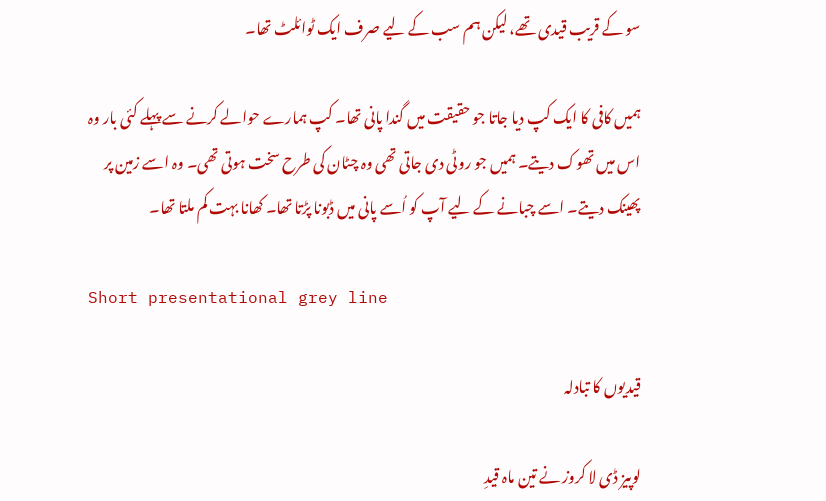سو کے قریب قیدی تھے، لیکن ہم سب کے لیے صرف ایک ٹوائلٹ تھا۔

ہمیں کافی کا ایک کپ دیا جاتا جو حقیقت میں گندا پانی تھا۔ کپ ہمارے حوالے کرنے سے پہلے کئی بار وہ اس میں تھوک دیتے۔ ہمیں جو روٹی دی جاتی تھی وہ چٹان کی طرح سخت ہوتی تھی۔ وہ اسے زمین پر پھینک دیتے۔ اسے چبانے کے لیے آپ کو اُسے پانی میں ڈبونا پڑتا تھا۔ کھانا بہت کم ملتا تھا۔

Short presentational grey line

قیدیوں کا تبادلہ

لوپیز ڈی لا کروز نے تین ماہ قیدِ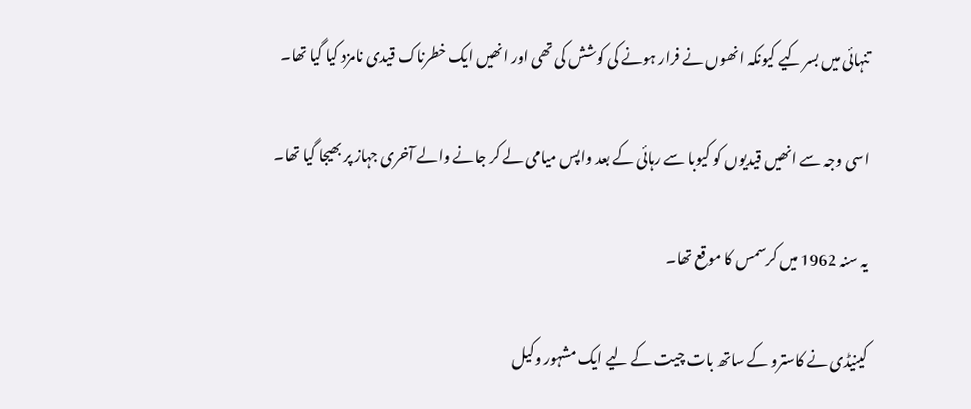تنہائی میں بسر کیے کیونکہ انھوں نے فرار ہونے کی کوشش کی تھی اور انھیں ایک خطرناک قیدی نامزد کیا گیا تھا۔

اسی وجہ سے انھیں قیدیوں کو کیوبا سے رہائی کے بعد واپس میامی لے کر جانے والے آخری جہاز پر بھیجا گیا تھا۔

یہ سنہ 1962 میں کرسمس کا موقع تھا۔

کینیڈی نے کاسترو کے ساتھ بات چیت کے لیے ایک مشہور وکیل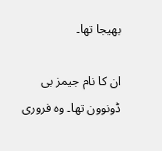بھیجا تھا۔

ان کا نام جیمز بی ڈونوون تھا۔ وہ فروری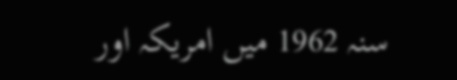سنہ 1962 میں امریکہ اور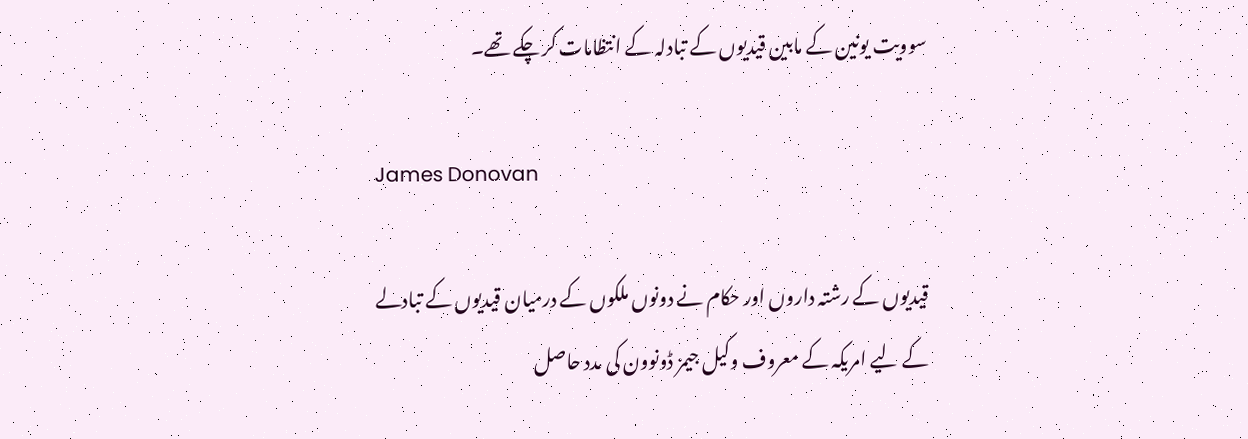سوویت یونین کے مابین قیدیوں کے تبادلہ کے انتظامات کر چکے تھے۔

James Donovan

قیدیوں کے رشتہ داروں اور حکام نے دونوں ملکوں کے درمیان قیدیوں کے تبادلے کے لیے امریکہ کے معروف وکیل جیمز ڈونوون کی مدد حاصل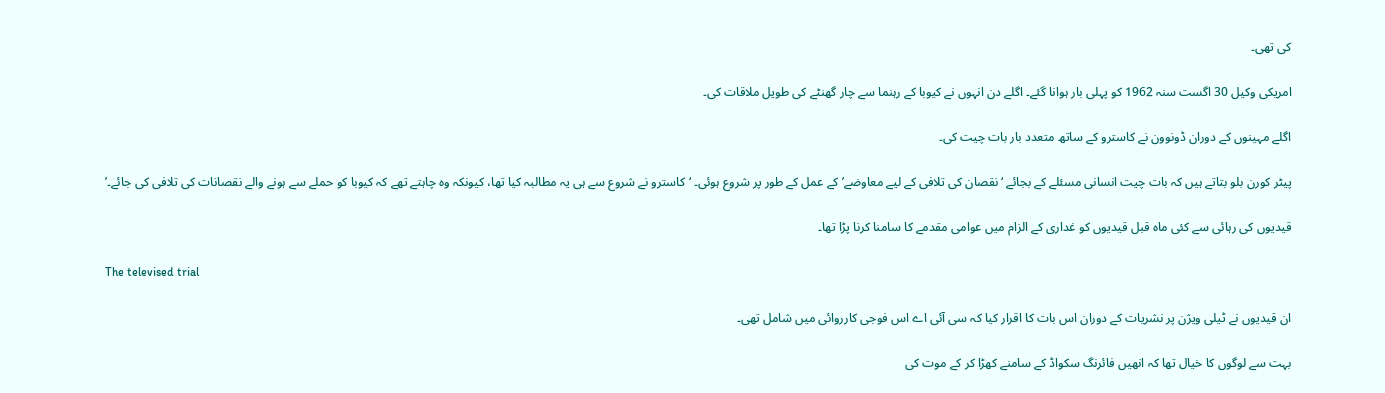کی تھی۔

امریکی وکیل 30 اگست سنہ 1962 کو پہلی بار ہوانا گئے۔ اگلے دن انہوں نے کیوبا کے رہنما سے چار گھنٹے کی طویل ملاقات کی۔

اگلے مہینوں کے دوران ڈونوون نے کاسترو کے ساتھ متعدد بار بات چیت کی۔

پیٹر کورن بلو بتاتے ہیں کہ بات چیت انسانی مسئلے کے بجائے ‘نقصان کی تلافی کے لیے معاوضے’ کے عمل کے طور پر شروع ہوئی۔ ‘کاسترو نے شروع سے ہی یہ مطالبہ کیا تھا، کیونکہ وہ چاہتے تھے کہ کیوبا کو حملے سے ہونے والے نقصانات کی تلافی کی جائے۔’

قیدیوں کی رہائی سے کئی ماہ قبل قیدیوں کو غداری کے الزام میں عوامی مقدمے کا سامنا کرنا پڑا تھا۔

The televised trial

ان قیدیوں نے ٹیلی ویژن پر نشریات کے دوران اس بات کا اقرار کیا کہ سی آئی اے اس فوجی کارروائی میں شامل تھی۔

بہت سے لوگوں کا خیال تھا کہ انھیں فائرنگ سکواڈ کے سامنے کھڑا کر کے موت کی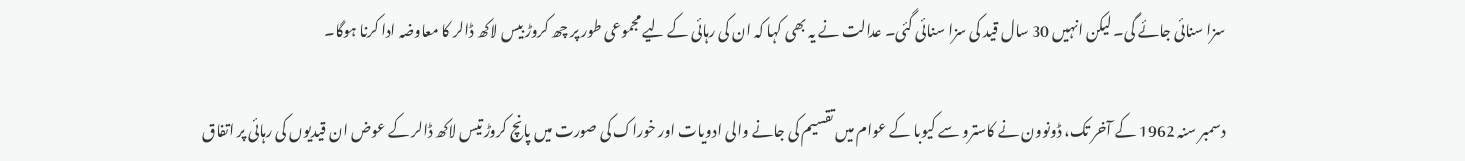سزا سنائی جائے گی۔ لیکن انہیں 30 سال قید کی سزا سنائی گئی۔ عدالت نے یہ بھی کہا کہ ان کی رہائی کے لیے مجموعی طور پر چھ کروڑ بیس لاکھ ڈالر کا معاوضہ ادا کرنا ہوگا۔

دسمبر سنہ 1962 کے آخر تک، ڈونوون نے کاسترو سے کیوبا کے عوام میں تقسیم کی جانے والی ادویات اور خوراک کی صورت میں پانچ کروڑ تیس لاکھ ڈالر کے عوض ان قیدیوں کی رہائی پر اتفاق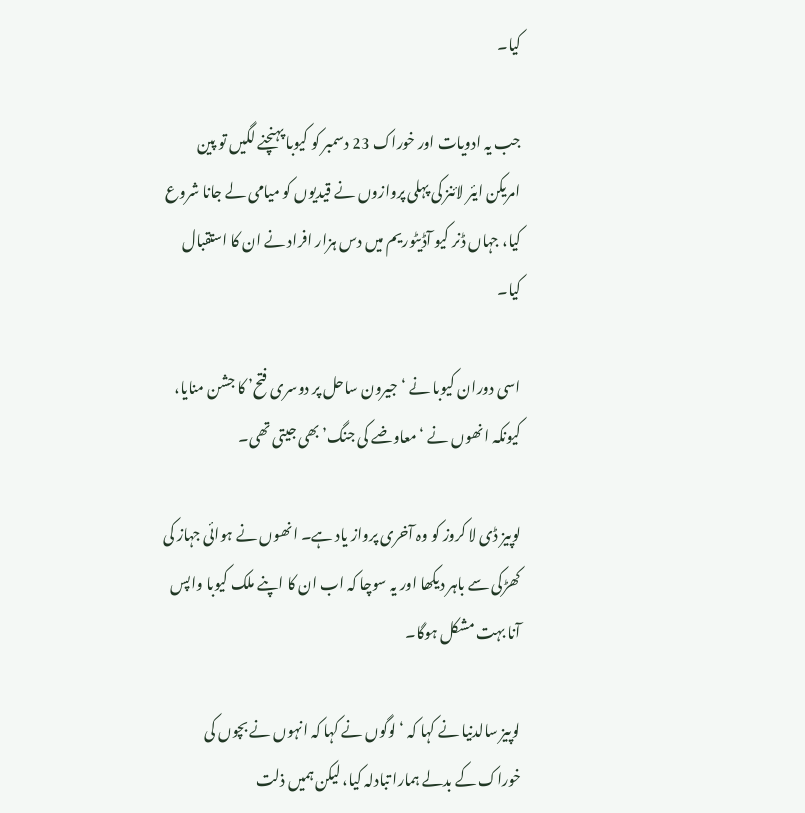کیا۔

جب یہ ادویات اور خوراک 23 دسمبر کو کیوبا پہنچنے لگیں تو پین امریکن ایئر لائنز کی پہلی پروازوں نے قیدیوں کو میامی لے جانا شروع کیا، جہاں ڈنر کیو آڈیٹوریم میں دس ہزار افراد نے ان کا استقبال کیا۔

اسی دوران کیوبا نے ‘جیرون ساحل پر دوسری فتح’ کا جشن منایا، کیونکہ انھوں نے ‘معاوضے کی جنگ’ بھی جیتی تھی۔

لوپیز ڈی لا کروز کو وہ آخری پرواز یاد ہے۔ انھوں نے ہوائی جہاز کی کھڑکی سے باہر دیکھا اور یہ سوچا کہ اب ان کا اپنے ملک کیوبا واپس آنا بہت مشکل ہوگا۔

لوپیز سالدنیا نے کہا کہ ‘لوگوں نے کہا کہ انہوں نے بچوں کی خوراک کے بدلے ہمارا تبادلہ کیا، لیکن ہمیں ذلت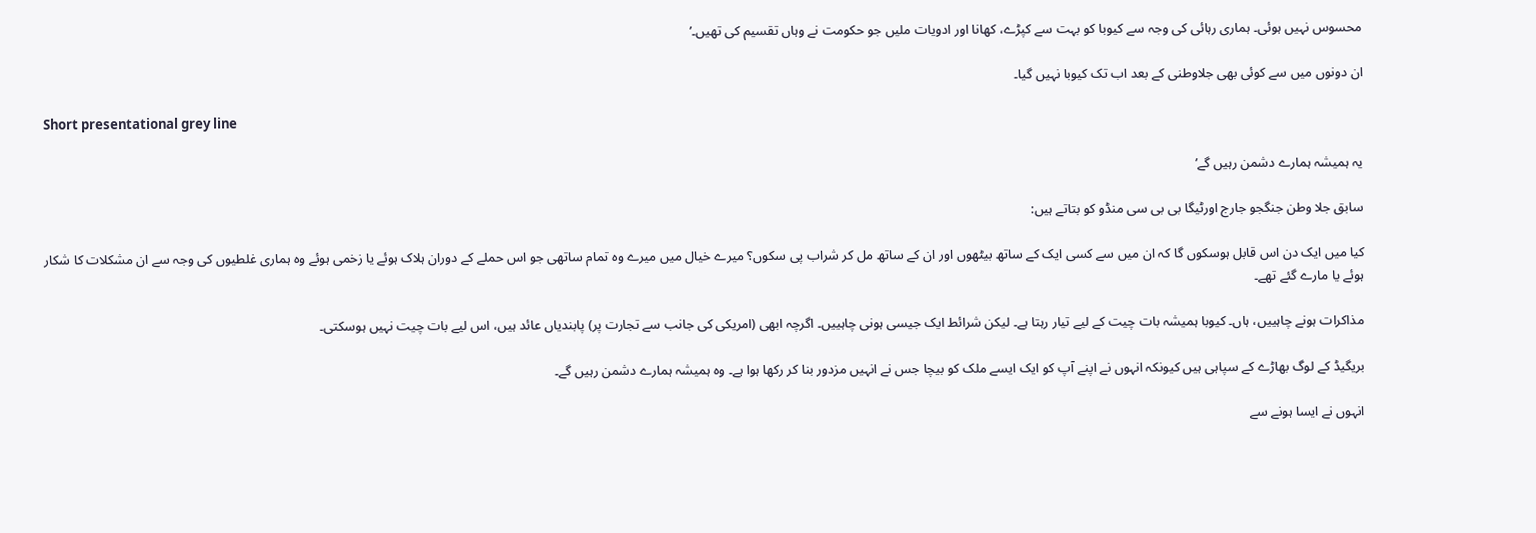محسوس نہیں ہوئی۔ ہماری رہائی کی وجہ سے کیوبا کو بہت سے کپڑے، کھانا اور ادویات ملیں جو حکومت نے وہاں تقسیم کی تھیں۔’

ان دونوں میں سے کوئی بھی جلاوطنی کے بعد اب تک کیوبا نہیں گیا۔

Short presentational grey line

یہ ہمیشہ ہمارے دشمن رہیں گے’

سابق جلا وطن جنگجو جارج اورٹیگا بی بی سی منڈو کو بتاتے ہیں:

کیا میں ایک دن اس قابل ہوسکوں گا کہ ان میں سے کسی ایک کے ساتھ بیٹھوں اور ان کے ساتھ مل کر شراب پی سکوں؟ میرے خیال میں میرے وہ تمام ساتھی جو اس حملے کے دوران ہلاک ہوئے یا زخمی ہوئے وہ ہماری غلطیوں کی وجہ سے ان مشکلات کا شکار ہوئے یا مارے گئے تھے۔

مذاکرات ہونے چاہییں، ہاں۔ کیوبا ہمیشہ بات چیت کے لیے تیار رہتا ہے۔ لیکن شرائط ایک جیسی ہونی چاہییں۔ اگرچہ ابھی (امریکی کی جانب سے تجارت پر) پابندیاں عائد ہیں، اس لیے بات چیت نہیں ہوسکتی۔

بریگیڈ کے لوگ بھاڑے کے سپاہی ہیں کیونکہ انہوں نے اپنے آپ کو ایک ایسے ملک کو بیچا جس نے انہیں مزدور بنا کر رکھا ہوا ہے۔ وہ ہمیشہ ہمارے دشمن رہیں گے۔

انہوں نے ایسا ہونے سے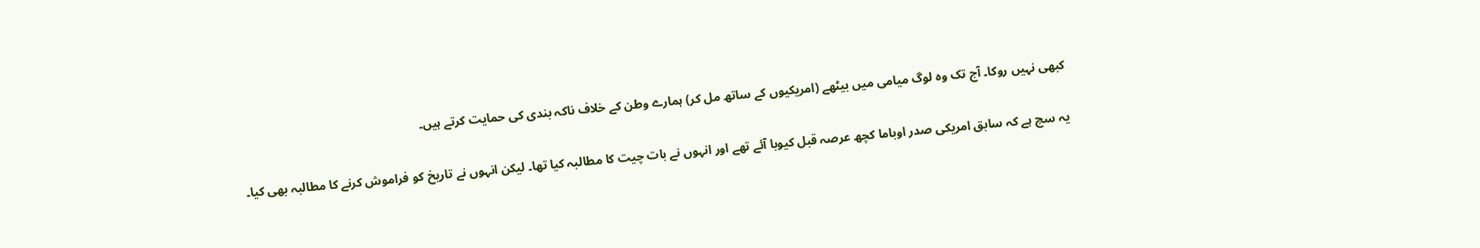کبھی نہیں روکا۔ آج تک وہ لوگ میامی میں بیٹھے (امریکیوں کے ساتھ مل کر) ہمارے وطن کے خلاف ناکہ بندی کی حمایت کرتے ہیں۔

یہ سچ ہے کہ سابق امریکی صدر اوباما کچھ عرصہ قبل کیوبا آئے تھے اور انہوں نے بات چیت کا مطالبہ کیا تھا۔ لیکن انہوں نے تاریخ کو فراموش کرنے کا مطالبہ بھی کیا۔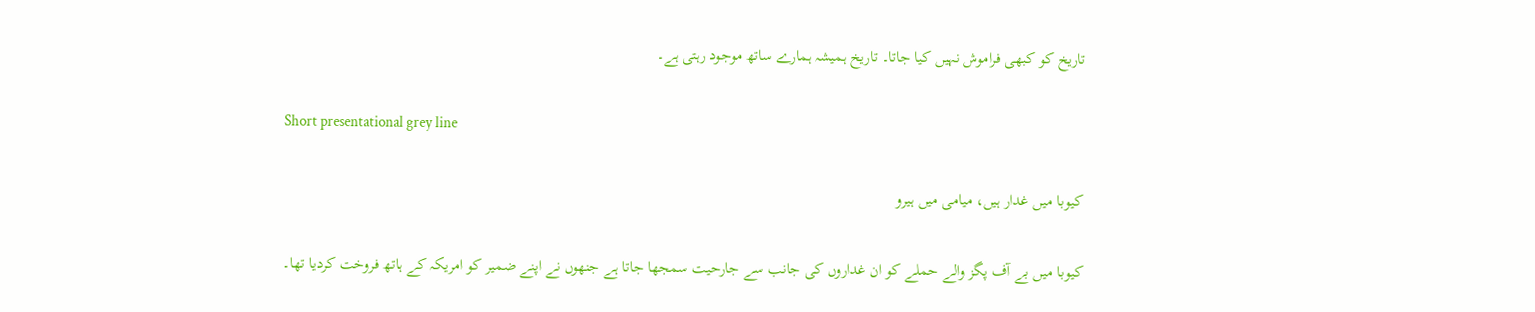تاریخ کو کبھی فراموش نہیں کیا جاتا۔ تاریخ ہمیشہ ہمارے ساتھ موجود رہتی ہے۔

Short presentational grey line

کیوبا میں غدار ہیں، میامی میں ہیرو

کیوبا میں بے آف پگز والے حملے کو ان غداروں کی جانب سے جارحیت سمجھا جاتا ہے جنھوں نے اپنے ضمیر کو امریکہ کے ہاتھ فروخت کردیا تھا۔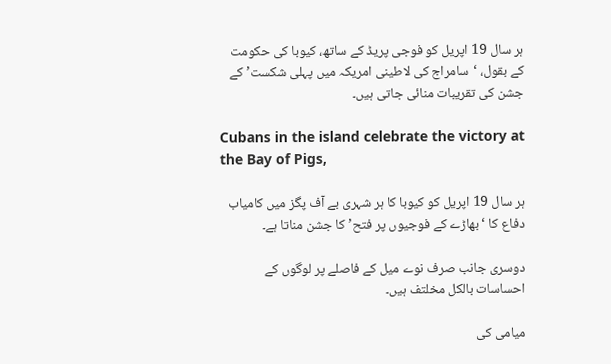ہر سال 19 اپریل کو فوجی پریڈ کے ساتھ، کیوبا کی حکومت کے بقول، ‘سامراج کی لاطینی امریکہ میں پہلی شکست’ کے جشن کی تقریبات منائی جاتی ہیں۔

Cubans in the island celebrate the victory at the Bay of Pigs,

ہر سال 19 اپریل کو کیوبا کا ہر شہری بے آف پگز میں کامیاب دفاع کا ‘بھاڑے کے فوجیوں پر فتح’ کا جشن مناتا ہے۔

دوسری جانب صرف نوے میل کے فاصلے پر لوگوں کے احساسات بالکل مخلتف ہیں۔

میامی کی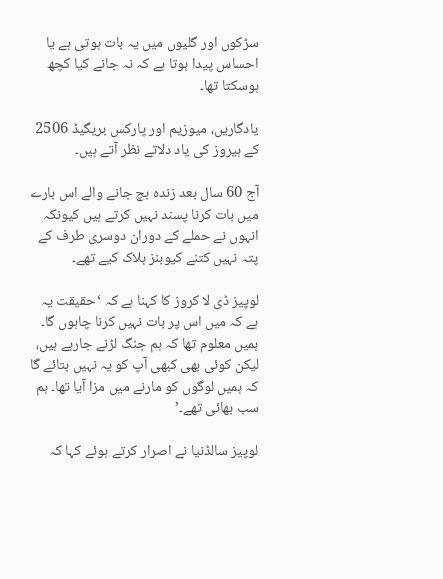سڑکوں اور گلیوں میں یہ بات ہوتی ہے یا احساس پیدا ہوتا ہے کہ نہ جانے کیا کچھ ہوسکتا تھا۔

یادگاریں، میوزیم اور پارکس بریگیڈ 2506 کے ہیروز کی یاد دلاتے نظر آتے ہیں۔

آج 60 سال بعد زندہ بچ جانے والے اس بارے میں بات کرنا پسند نہیں کرتے ہیں کیونکہ انہوں نے حملے کے دوران دوسری طرف کے پتہ نہیں کتنے کیوبنز ہلاک کیے تھے۔

لوپیز ڈی لا کروز کا کہنا ہے کہ ‘حقیقت یہ ہے کہ میں اس پر بات نہیں کرنا چاہوں گا۔ ہمیں معلوم تھا کہ ہم جنگ لڑنے جارہے ہیں، لیکن کوئی بھی کبھی آپ کو یہ نہیں بتائے گا کہ ہمیں لوگوں کو مارنے میں مزا آیا تھا۔ ہم سب بھائی تھے۔’

لوپیز سالڈنیا نے اصرار کرتے ہوئے کہا کہ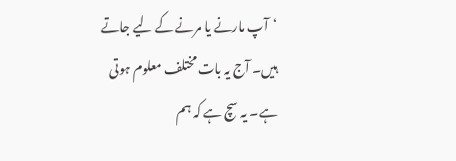‘آپ مارنے یا مرنے کے لیے جاتے ہیں۔ آج یہ بات مختلف معلوم ہوتی ہے۔ یہ سچ ہے کہ ہم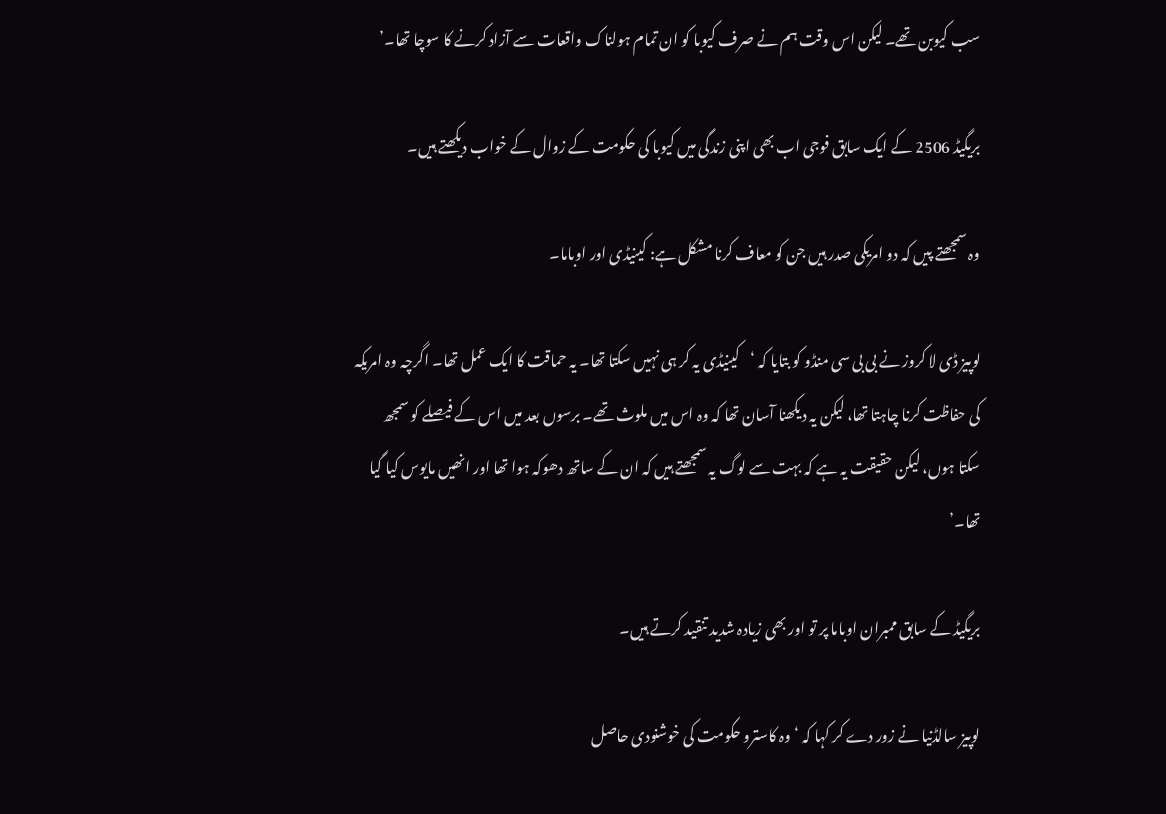سب کیوبن تھے۔ لیکن اس وقت ہم نے صرف کیوبا کو ان تمام ہولناک واقعات سے آزاد کرنے کا سوچا تھا۔’

بریگیڈ 2506 کے ایک سابق فوجی اب بھی اپنی زندگی میں کیوبا کی حکومت کے زوال کے خواب دیکھتے ہیں۔

وہ سمجھتے پیں کہ دو امریکی صدر ہیں جن کو معاف کرنا مشکل ہے: کینیڈی اور اوباما۔

لوپیز ڈی لا کروز نے بی بی سی منڈو کو بتایا کہ ‘کینیڈی یہ کر ہی نہیں سکتا تھا۔ یہ حماقت کا ایک عمل تھا۔ اگرچہ وہ امریکہ کی حفاظت کرنا چاہتا تھا، لیکن یہ دیکھنا آسان تھا کہ وہ اس میں ملوث تھے۔ برسوں بعد میں اس کے فیصلے کو سمجھ سکتا ہوں، لیکن حقیقت یہ ہے کہ بہت سے لوگ یہ سمجھتے ہیں کہ ان کے ساتھ دھوکہ ہوا تھا اور انھیں مایوس کیا گیا تھا۔’

بریگیڈ کے سابق ممبران اوباما پر تو اور بھی زیادہ شدید تنقید کرتے ہیں۔

لوپیز سالڈنیا نے زور دے کر کہا کہ ‘وہ کاسترو حکومت کی خوشنودی حاصل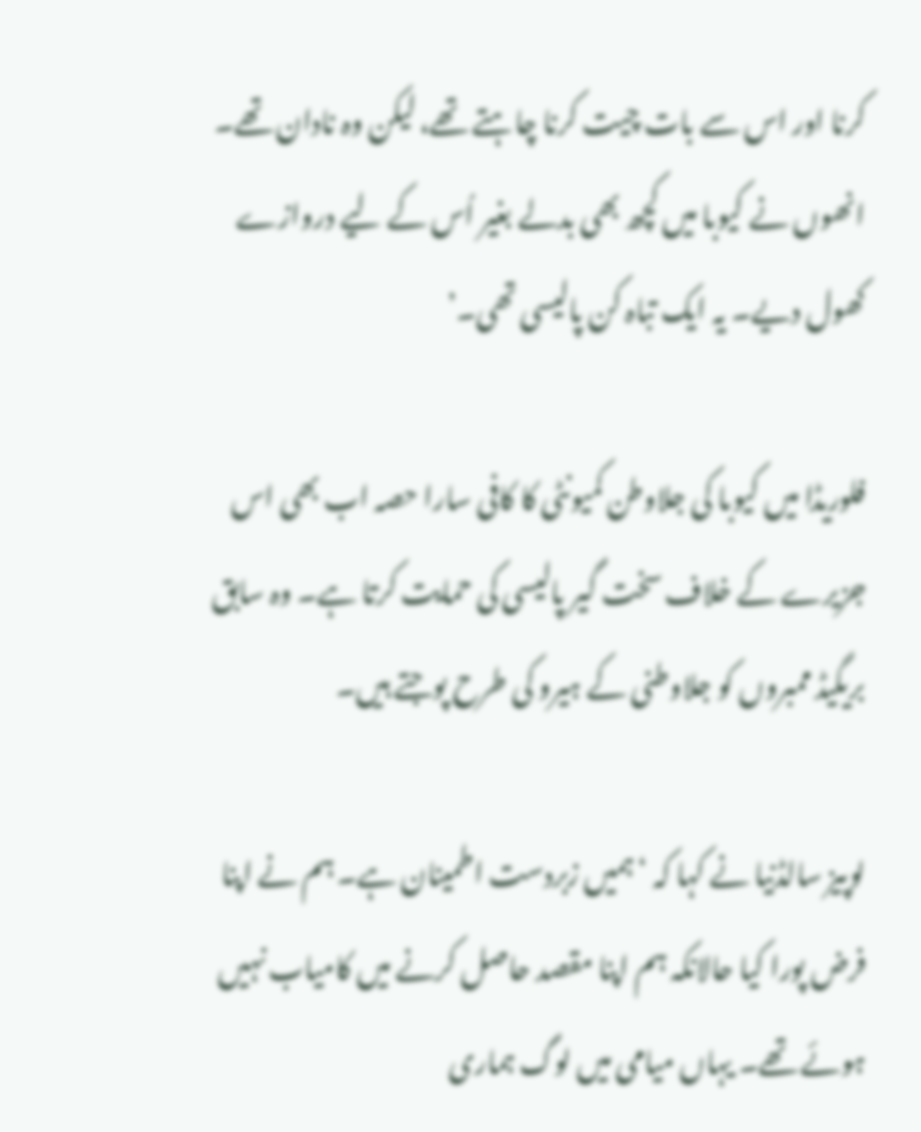کرنا اور اس سے بات چیت کرنا چاہتے تھے، لیکن وہ نادان تھے۔ انھوں نے کیوبا میں کچھ بھی بدلے بغیر اُس کے لیے دروازے کھول دیے۔ یہ ایک تباہ کن پالیسی تھی۔’

فلوریڈا میں کیوبا کی جلاوطن کمیونٹی کا کافی سارا حصہ اب بھی اس جزیرے کے خلاف سخت گیر پالیسی کی حمایت کرتا ہے۔ وہ سابق بریگیڈ ممبروں کو جلاوطنی کے ہیرو کی طرح پوجتے ہیں۔

لوپیز سالڈنیا نے کہا کہ ‘ہمیں زبردست اطمینان ہے۔ ہم نے اپنا فرض پورا کیا حالانکہ ہم اپنا مقصد حاصل کرنے میں کامیاب نہیں ہوئے تھے۔ یہاں میامی میں لوگ ہماری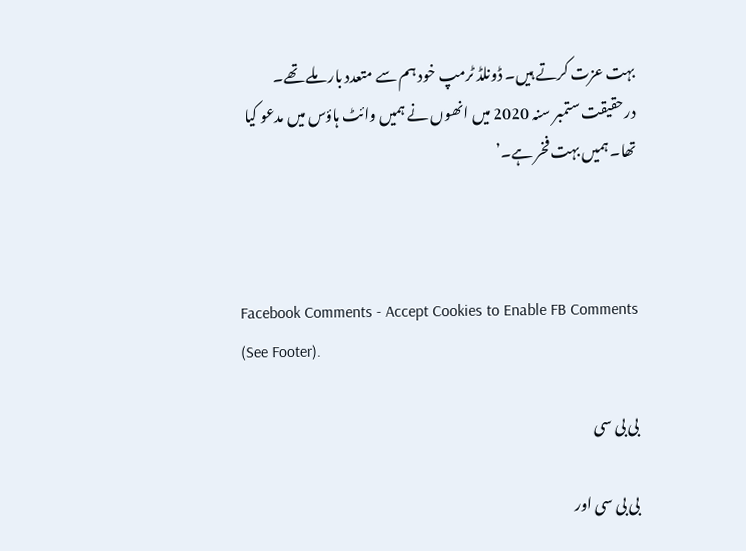بہت عزت کرتے ہیں۔ ڈونلڈ ٹرمپ خود ہم سے متعدد بار ملے تھے۔ درحقیقت ستمبر سنہ 2020 میں انھوں نے ہمیں وائٹ ہاؤس میں مدعو کیا تھا۔ ہمیں بہت فخر ہے۔’



Facebook Comments - Accept Cookies to Enable FB Comments (See Footer).

بی بی سی

بی بی سی اور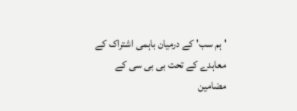'ہم سب' کے درمیان باہمی اشتراک کے معاہدے کے تحت بی بی سی کے مضامین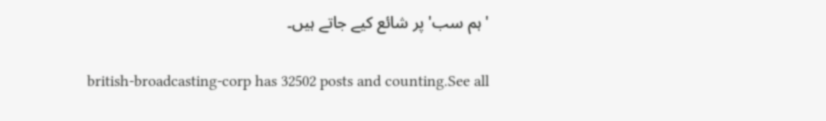'ہم سب' پر شائع کیے جاتے ہیں۔

british-broadcasting-corp has 32502 posts and counting.See all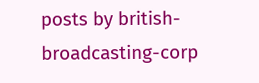posts by british-broadcasting-corp